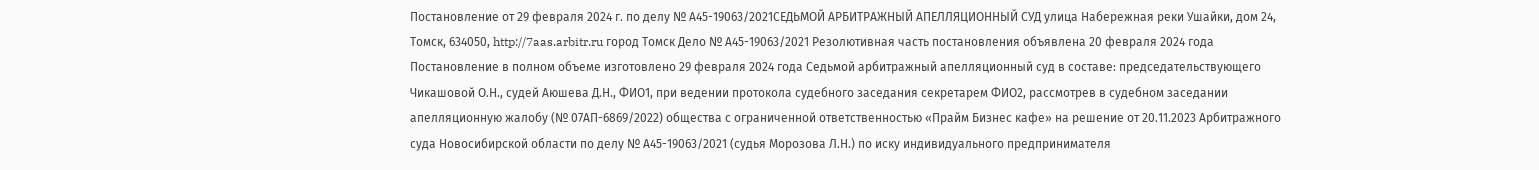Постановление от 29 февраля 2024 г. по делу № А45-19063/2021СЕДЬМОЙ АРБИТРАЖНЫЙ АПЕЛЛЯЦИОННЫЙ СУД улица Набережная реки Ушайки, дом 24, Томск, 634050, http://7aas.arbitr.ru город Томск Дело № А45-19063/2021 Резолютивная часть постановления объявлена 20 февраля 2024 года Постановление в полном объеме изготовлено 29 февраля 2024 года Седьмой арбитражный апелляционный суд в составе: председательствующего Чикашовой О.Н., судей Аюшева Д.Н., ФИО1, при ведении протокола судебного заседания секретарем ФИО2, рассмотрев в судебном заседании апелляционную жалобу (№ 07АП-6869/2022) общества с ограниченной ответственностью «Прайм Бизнес кафе» на решение от 20.11.2023 Арбитражного суда Новосибирской области по делу № А45-19063/2021 (судья Морозова Л.Н.) по иску индивидуального предпринимателя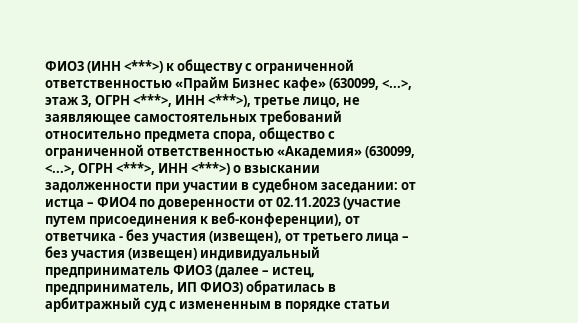ФИО3 (ИНН <***>) к обществу с ограниченной ответственностью «Прайм Бизнес кафе» (630099, <...>, этаж 3, ОГРН <***>, ИНН <***>), третье лицо, не заявляющее самостоятельных требований относительно предмета спора, общество с ограниченной ответственностью «Академия» (630099, <...>, ОГРН <***>, ИНН <***>) о взыскании задолженности при участии в судебном заседании: от истца – ФИО4 по доверенности от 02.11.2023 (участие путем присоединения к веб-конференции), от ответчика - без участия (извещен), от третьего лица – без участия (извещен) индивидуальный предприниматель ФИО3 (далее – истец, предприниматель, ИП ФИО3) обратилась в арбитражный суд с измененным в порядке статьи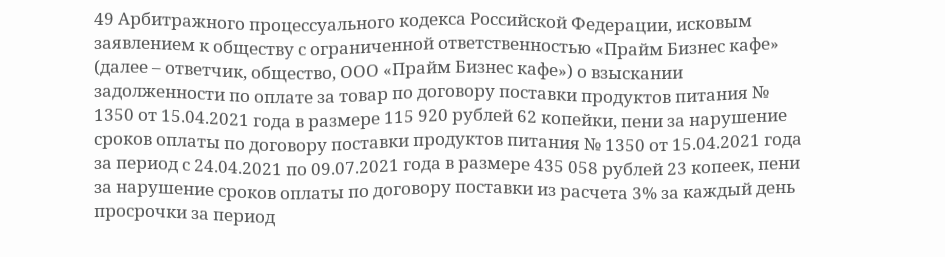49 Арбитражного процессуального кодекса Российской Федерации, исковым заявлением к обществу с ограниченной ответственностью «Прайм Бизнес кафе» (далее – ответчик, общество, ООО «Прайм Бизнес кафе») о взыскании задолженности по оплате за товар по договору поставки продуктов питания № 1350 от 15.04.2021 года в размере 115 920 рублей 62 копейки, пени за нарушение сроков оплаты по договору поставки продуктов питания № 1350 от 15.04.2021 года за период с 24.04.2021 по 09.07.2021 года в размере 435 058 рублей 23 копеек, пени за нарушение сроков оплаты по договору поставки из расчета 3% за каждый день просрочки за период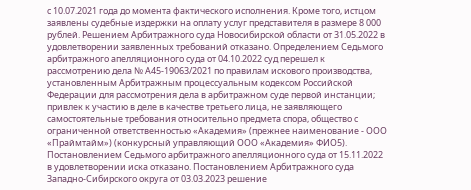с 10.07.2021 года до момента фактического исполнения. Кроме того, истцом заявлены судебные издержки на оплату услуг представителя в размере 8 000 рублей. Решением Арбитражного суда Новосибирской области от 31.05.2022 в удовлетворении заявленных требований отказано. Определением Седьмого арбитражного апелляционного суда от 04.10.2022 суд перешел к рассмотрению дела № А45-19063/2021 по правилам искового производства, установленным Арбитражным процессуальным кодексом Российской Федерации для рассмотрения дела в арбитражном суде первой инстанции; привлек к участию в деле в качестве третьего лица, не заявляющего самостоятельные требования относительно предмета спора, общество с ограниченной ответственностью «Академия» (прежнее наименование - ООО «Праймтайм») (конкурсный управляющий ООО «Академия» ФИО5). Постановлением Седьмого арбитражного апелляционного суда от 15.11.2022 в удовлетворении иска отказано. Постановлением Арбитражного суда Западно-Сибирского округа от 03.03.2023 решение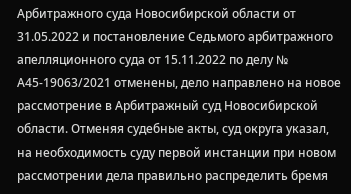Арбитражного суда Новосибирской области от 31.05.2022 и постановление Седьмого арбитражного апелляционного суда от 15.11.2022 по делу № А45-19063/2021 отменены, дело направлено на новое рассмотрение в Арбитражный суд Новосибирской области. Отменяя судебные акты, суд округа указал, на необходимость суду первой инстанции при новом рассмотрении дела правильно распределить бремя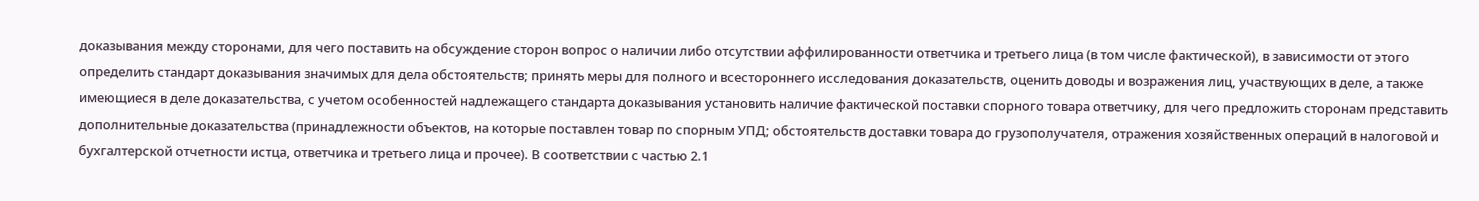доказывания между сторонами, для чего поставить на обсуждение сторон вопрос о наличии либо отсутствии аффилированности ответчика и третьего лица (в том числе фактической), в зависимости от этого определить стандарт доказывания значимых для дела обстоятельств; принять меры для полного и всестороннего исследования доказательств, оценить доводы и возражения лиц, участвующих в деле, а также имеющиеся в деле доказательства, с учетом особенностей надлежащего стандарта доказывания установить наличие фактической поставки спорного товара ответчику, для чего предложить сторонам представить дополнительные доказательства (принадлежности объектов, на которые поставлен товар по спорным УПД; обстоятельств доставки товара до грузополучателя, отражения хозяйственных операций в налоговой и бухгалтерской отчетности истца, ответчика и третьего лица и прочее). В соответствии с частью 2.1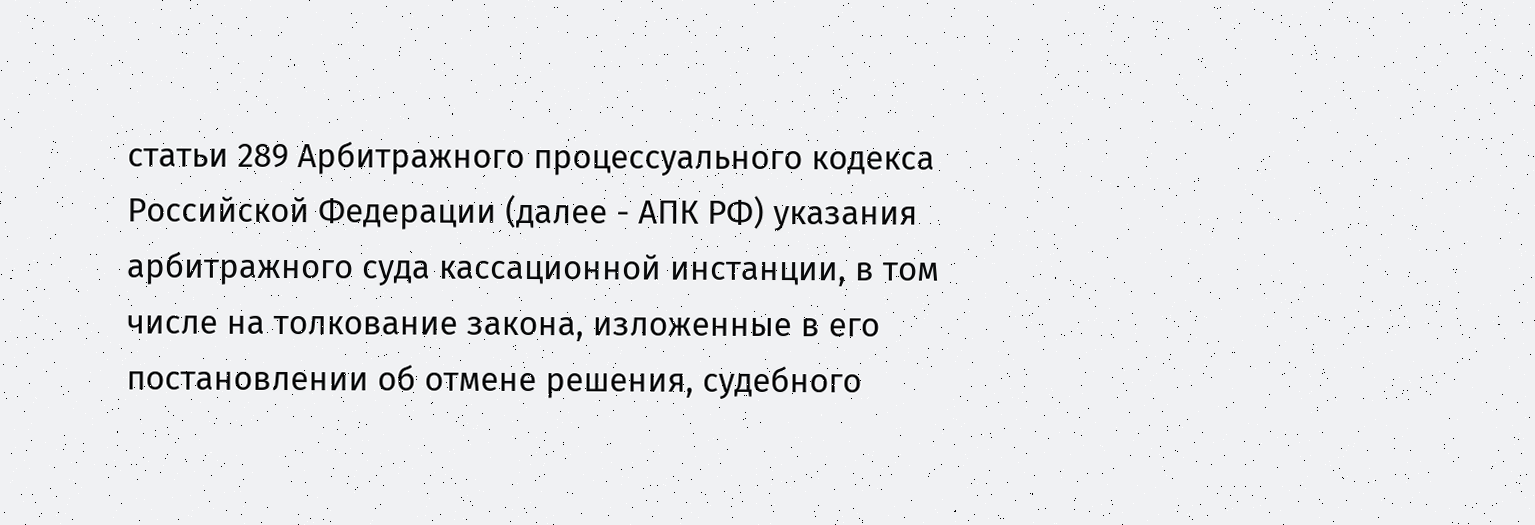статьи 289 Арбитражного процессуального кодекса Российской Федерации (далее - АПК РФ) указания арбитражного суда кассационной инстанции, в том числе на толкование закона, изложенные в его постановлении об отмене решения, судебного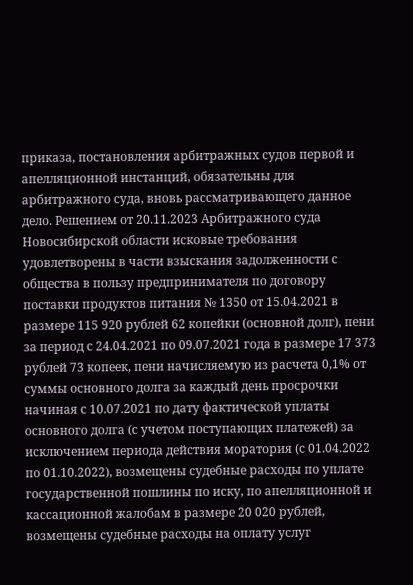приказа, постановления арбитражных судов первой и апелляционной инстанций, обязательны для арбитражного суда, вновь рассматривающего данное дело. Решением от 20.11.2023 Арбитражного суда Новосибирской области исковые требования удовлетворены в части взыскания задолженности с общества в пользу предпринимателя по договору поставки продуктов питания № 1350 от 15.04.2021 в размере 115 920 рублей 62 копейки (основной долг), пени за период с 24.04.2021 по 09.07.2021 года в размере 17 373 рублей 73 копеек, пени начисляемую из расчета 0,1% от суммы основного долга за каждый день просрочки начиная с 10.07.2021 по дату фактической уплаты основного долга (с учетом поступающих платежей) за исключением периода действия моратория (с 01.04.2022 по 01.10.2022), возмещены судебные расходы по уплате государственной пошлины по иску, по апелляционной и кассационной жалобам в размере 20 020 рублей, возмещены судебные расходы на оплату услуг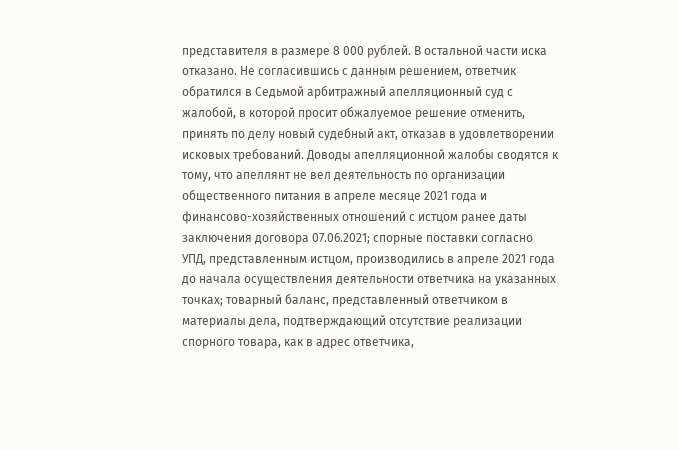представителя в размере 8 000 рублей. В остальной части иска отказано. Не согласившись с данным решением, ответчик обратился в Седьмой арбитражный апелляционный суд с жалобой, в которой просит обжалуемое решение отменить, принять по делу новый судебный акт, отказав в удовлетворении исковых требований. Доводы апелляционной жалобы сводятся к тому, что апеллянт не вел деятельность по организации общественного питания в апреле месяце 2021 года и финансово-хозяйственных отношений с истцом ранее даты заключения договора 07.06.2021; спорные поставки согласно УПД, представленным истцом, производились в апреле 2021 года до начала осуществления деятельности ответчика на указанных точках; товарный баланс, представленный ответчиком в материалы дела, подтверждающий отсутствие реализации спорного товара, как в адрес ответчика,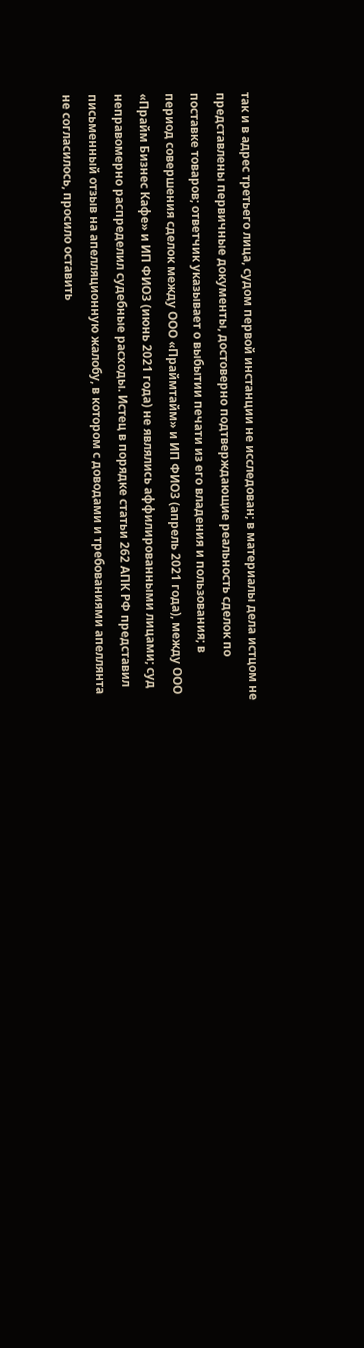так и в адрес третьего лица, судом первой инстанции не исследован; в материалы дела истцом не представлены первичные документы, достоверно подтверждающие реальность сделок по поставке товаров; ответчик указывает о выбытии печати из его владения и пользования; в период совершения сделок между ООО «Праймтайм» и ИП ФИО3 (апрель 2021 года), между ООО «Прайм Бизнес Кафе» и ИП ФИО3 (июнь 2021 года) не являлись аффилированными лицами; суд неправомерно распределил судебные расходы. Истец в порядке статьи 262 АПК РФ представил письменный отзыв на апелляционную жалобу, в котором с доводами и требованиями апеллянта не согласилось, просило оставить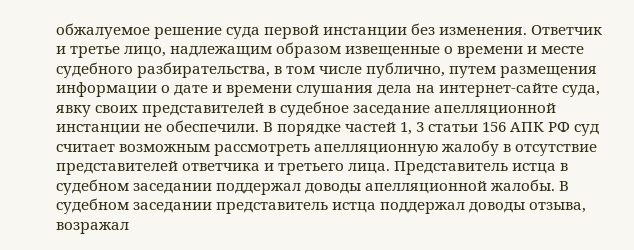обжалуемое решение суда первой инстанции без изменения. Ответчик и третье лицо, надлежащим образом извещенные о времени и месте судебного разбирательства, в том числе публично, путем размещения информации о дате и времени слушания дела на интернет-сайте суда, явку своих представителей в судебное заседание апелляционной инстанции не обеспечили. В порядке частей 1, 3 статьи 156 АПК РФ суд считает возможным рассмотреть апелляционную жалобу в отсутствие представителей ответчика и третьего лица. Представитель истца в судебном заседании поддержал доводы апелляционной жалобы. В судебном заседании представитель истца поддержал доводы отзыва, возражал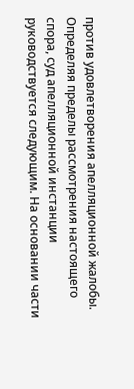против удовлетворения апелляционной жалобы. Определяя пределы рассмотрения настоящего спора, суд апелляционной инстанции руководствуется следующим. На основании части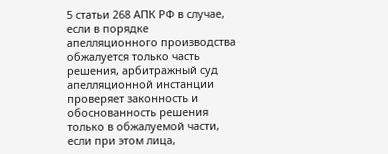5 статьи 268 АПК РФ в случае, если в порядке апелляционного производства обжалуется только часть решения, арбитражный суд апелляционной инстанции проверяет законность и обоснованность решения только в обжалуемой части, если при этом лица,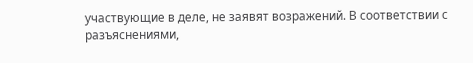участвующие в деле, не заявят возражений. В соответствии с разъяснениями,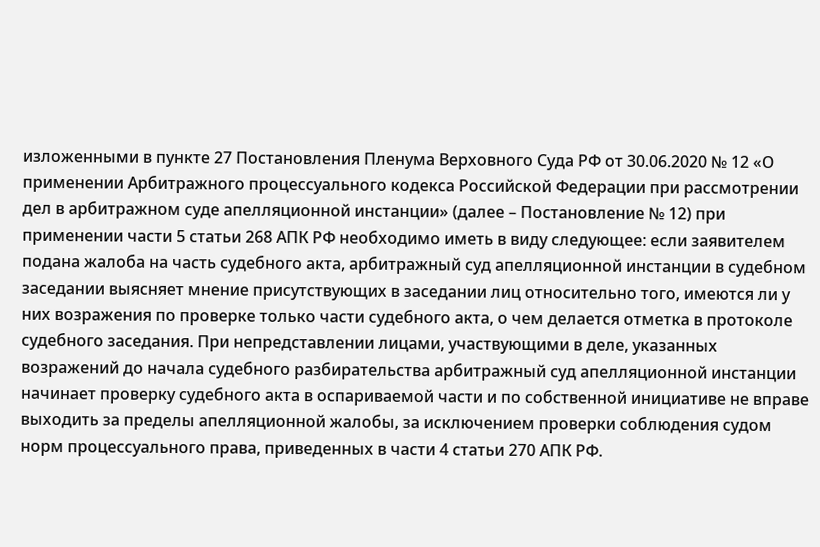изложенными в пункте 27 Постановления Пленума Верховного Суда РФ от 30.06.2020 № 12 «О применении Арбитражного процессуального кодекса Российской Федерации при рассмотрении дел в арбитражном суде апелляционной инстанции» (далее – Постановление № 12) при применении части 5 статьи 268 АПК РФ необходимо иметь в виду следующее: если заявителем подана жалоба на часть судебного акта, арбитражный суд апелляционной инстанции в судебном заседании выясняет мнение присутствующих в заседании лиц относительно того, имеются ли у них возражения по проверке только части судебного акта, о чем делается отметка в протоколе судебного заседания. При непредставлении лицами, участвующими в деле, указанных возражений до начала судебного разбирательства арбитражный суд апелляционной инстанции начинает проверку судебного акта в оспариваемой части и по собственной инициативе не вправе выходить за пределы апелляционной жалобы, за исключением проверки соблюдения судом норм процессуального права, приведенных в части 4 статьи 270 АПК РФ.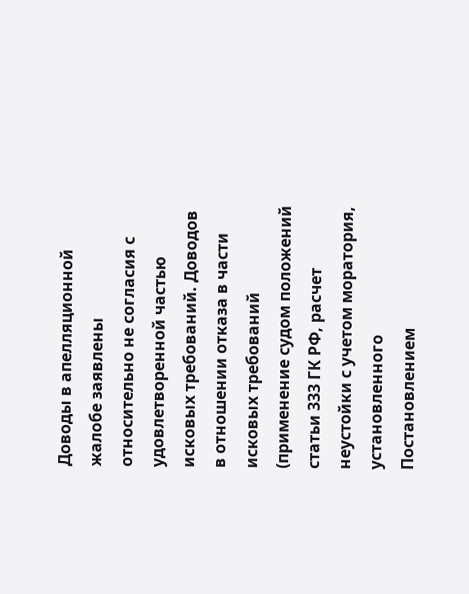Доводы в апелляционной жалобе заявлены относительно не согласия с удовлетворенной частью исковых требований. Доводов в отношении отказа в части исковых требований (применение судом положений статьи 333 ГК РФ, расчет неустойки с учетом моратория, установленного Постановлением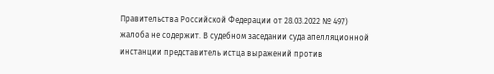Правительства Российской Федерации от 28.03.2022 № 497) жалоба не содержит. В судебном заседании суда апелляционной инстанции представитель истца выражений против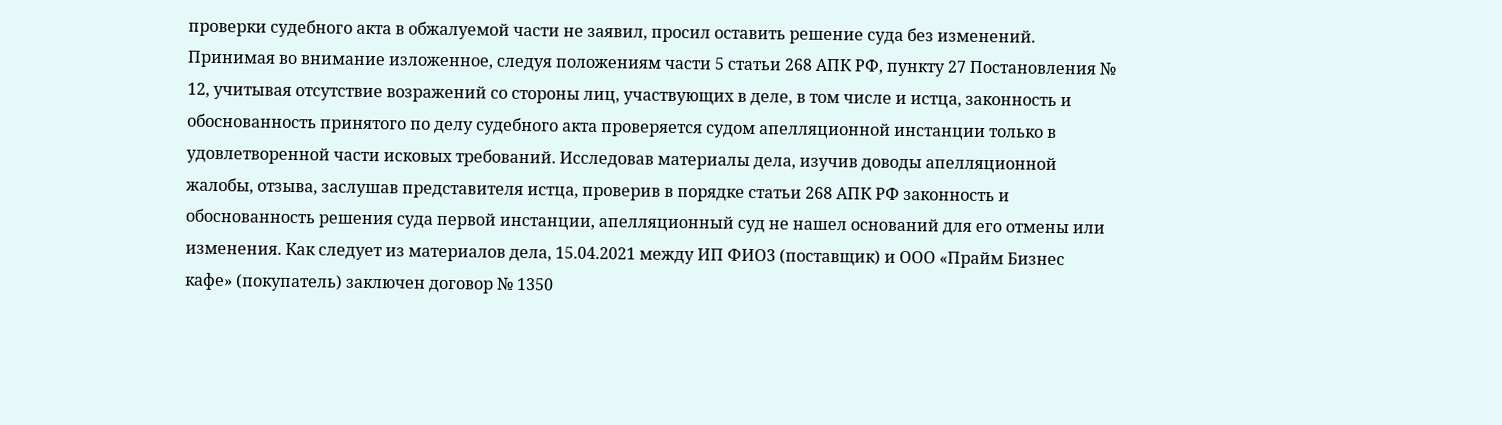проверки судебного акта в обжалуемой части не заявил, просил оставить решение суда без изменений. Принимая во внимание изложенное, следуя положениям части 5 статьи 268 АПК РФ, пункту 27 Постановления № 12, учитывая отсутствие возражений со стороны лиц, участвующих в деле, в том числе и истца, законность и обоснованность принятого по делу судебного акта проверяется судом апелляционной инстанции только в удовлетворенной части исковых требований. Исследовав материалы дела, изучив доводы апелляционной жалобы, отзыва, заслушав представителя истца, проверив в порядке статьи 268 АПК РФ законность и обоснованность решения суда первой инстанции, апелляционный суд не нашел оснований для его отмены или изменения. Как следует из материалов дела, 15.04.2021 между ИП ФИО3 (поставщик) и ООО «Прайм Бизнес кафе» (покупатель) заключен договор № 1350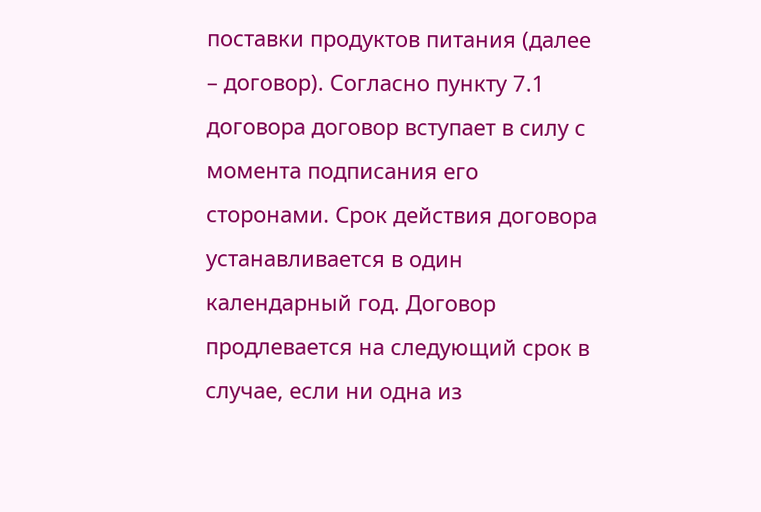поставки продуктов питания (далее – договор). Согласно пункту 7.1 договора договор вступает в силу с момента подписания его сторонами. Срок действия договора устанавливается в один календарный год. Договор продлевается на следующий срок в случае, если ни одна из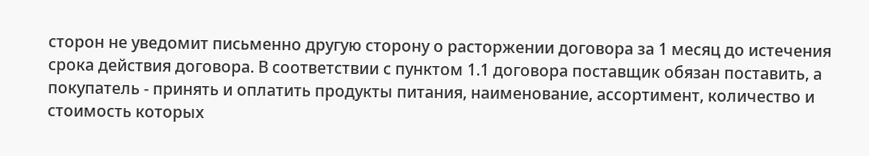сторон не уведомит письменно другую сторону о расторжении договора за 1 месяц до истечения срока действия договора. В соответствии с пунктом 1.1 договора поставщик обязан поставить, а покупатель - принять и оплатить продукты питания, наименование, ассортимент, количество и стоимость которых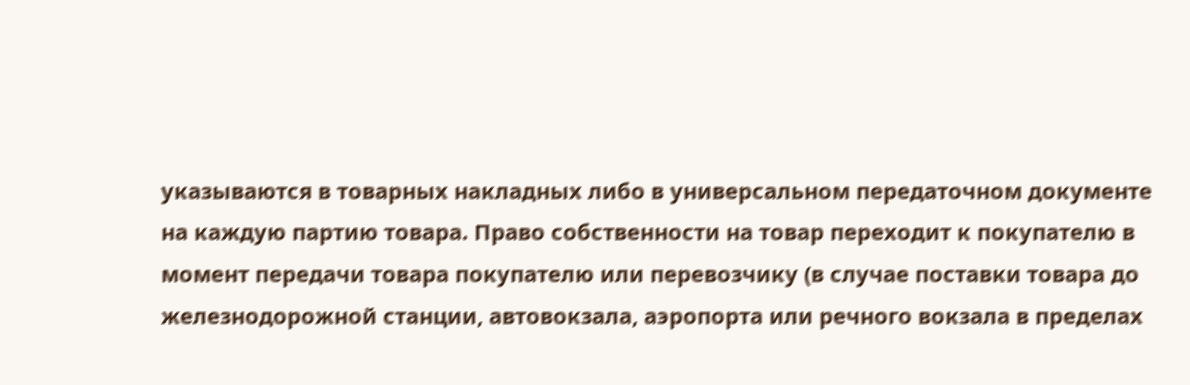указываются в товарных накладных либо в универсальном передаточном документе на каждую партию товара. Право собственности на товар переходит к покупателю в момент передачи товара покупателю или перевозчику (в случае поставки товара до железнодорожной станции, автовокзала, аэропорта или речного вокзала в пределах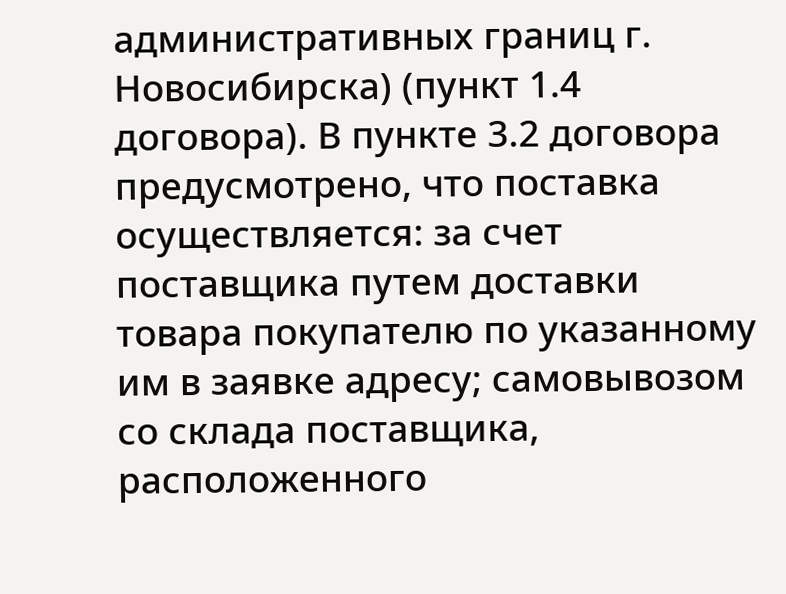административных границ г. Новосибирска) (пункт 1.4 договора). В пункте 3.2 договора предусмотрено, что поставка осуществляется: за счет поставщика путем доставки товара покупателю по указанному им в заявке адресу; самовывозом со склада поставщика, расположенного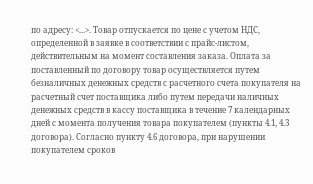по адресу: <...>. Товар отпускается по цене с учетом НДС, определенной в заявке в соответствии с прайс-листом, действительным на момент составления заказа. Оплата за поставленный по договору товар осуществляется путем безналичных денежных средств с расчетного счета покупателя на расчетный счет поставщика либо путем передачи наличных денежных средств в кассу поставщика в течение 7 календарных дней с момента получения товара покупателем (пункты 4.1, 4.3 договора). Согласно пункту 4.6 договора, при нарушении покупателем сроков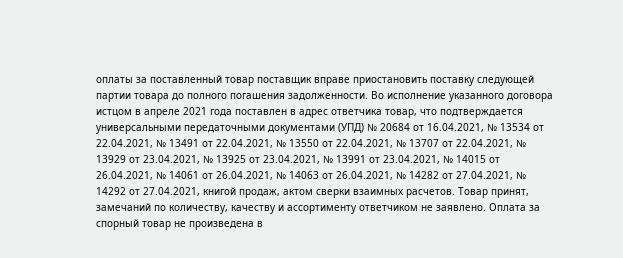оплаты за поставленный товар поставщик вправе приостановить поставку следующей партии товара до полного погашения задолженности. Во исполнение указанного договора истцом в апреле 2021 года поставлен в адрес ответчика товар, что подтверждается универсальными передаточными документами (УПД) № 20684 от 16.04.2021, № 13534 от 22.04.2021, № 13491 от 22.04.2021, № 13550 от 22.04.2021, № 13707 от 22.04.2021, № 13929 от 23.04.2021, № 13925 от 23.04.2021, № 13991 от 23.04.2021, № 14015 от 26.04.2021, № 14061 от 26.04.2021, № 14063 от 26.04.2021, № 14282 от 27.04.2021, № 14292 от 27.04.2021, книгой продаж, актом сверки взаимных расчетов. Товар принят, замечаний по количеству, качеству и ассортименту ответчиком не заявлено. Оплата за спорный товар не произведена в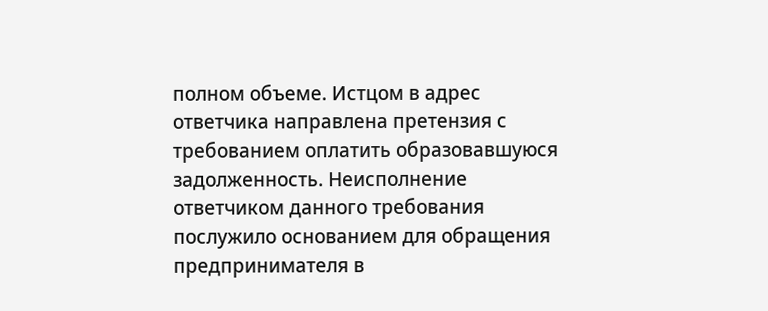полном объеме. Истцом в адрес ответчика направлена претензия с требованием оплатить образовавшуюся задолженность. Неисполнение ответчиком данного требования послужило основанием для обращения предпринимателя в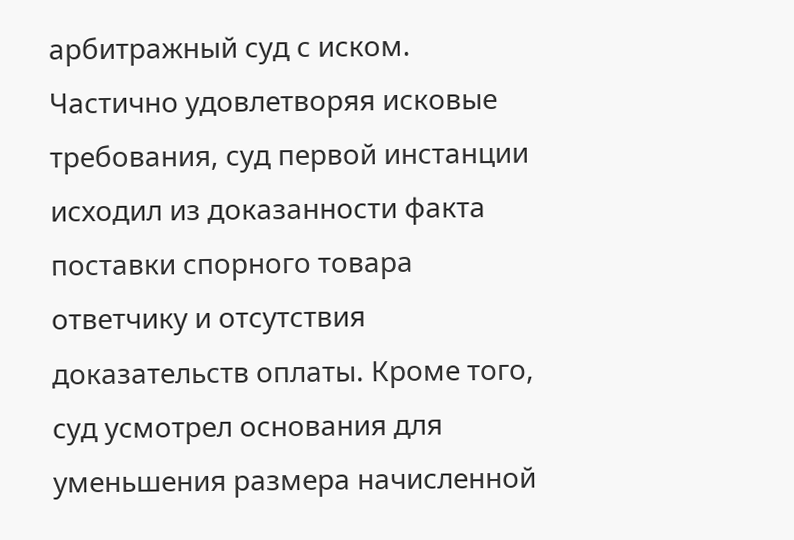арбитражный суд с иском. Частично удовлетворяя исковые требования, суд первой инстанции исходил из доказанности факта поставки спорного товара ответчику и отсутствия доказательств оплаты. Кроме того, суд усмотрел основания для уменьшения размера начисленной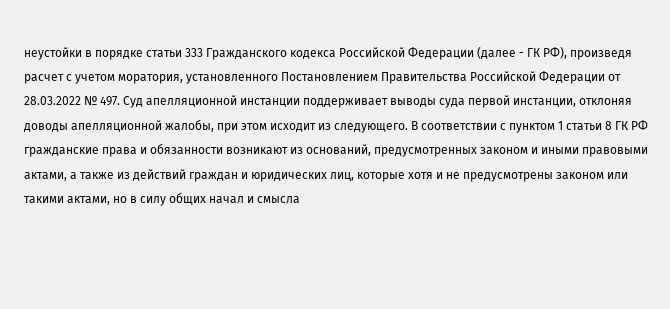неустойки в порядке статьи 333 Гражданского кодекса Российской Федерации (далее - ГК РФ), произведя расчет с учетом моратория, установленного Постановлением Правительства Российской Федерации от 28.03.2022 № 497. Суд апелляционной инстанции поддерживает выводы суда первой инстанции, отклоняя доводы апелляционной жалобы, при этом исходит из следующего. В соответствии с пунктом 1 статьи 8 ГК РФ гражданские права и обязанности возникают из оснований, предусмотренных законом и иными правовыми актами, а также из действий граждан и юридических лиц, которые хотя и не предусмотрены законом или такими актами, но в силу общих начал и смысла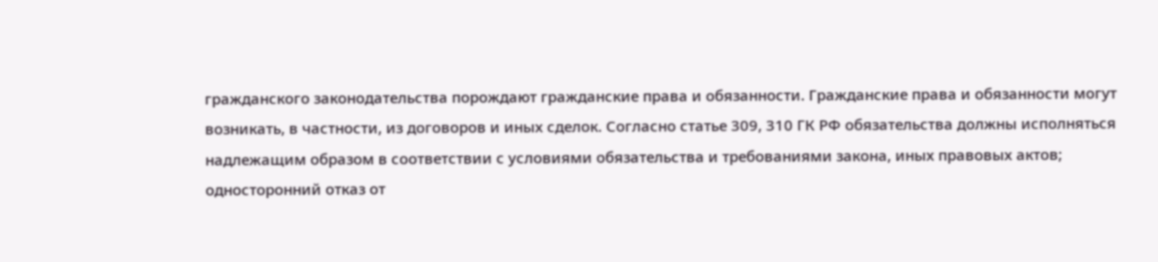гражданского законодательства порождают гражданские права и обязанности. Гражданские права и обязанности могут возникать, в частности, из договоров и иных сделок. Согласно статье 309, 310 ГК РФ обязательства должны исполняться надлежащим образом в соответствии с условиями обязательства и требованиями закона, иных правовых актов; односторонний отказ от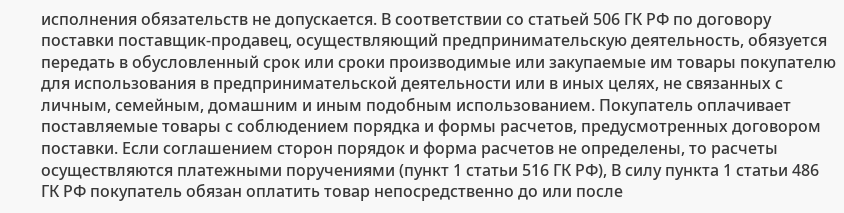исполнения обязательств не допускается. В соответствии со статьей 506 ГК РФ по договору поставки поставщик-продавец, осуществляющий предпринимательскую деятельность, обязуется передать в обусловленный срок или сроки производимые или закупаемые им товары покупателю для использования в предпринимательской деятельности или в иных целях, не связанных с личным, семейным, домашним и иным подобным использованием. Покупатель оплачивает поставляемые товары с соблюдением порядка и формы расчетов, предусмотренных договором поставки. Если соглашением сторон порядок и форма расчетов не определены, то расчеты осуществляются платежными поручениями (пункт 1 статьи 516 ГК РФ), В силу пункта 1 статьи 486 ГК РФ покупатель обязан оплатить товар непосредственно до или после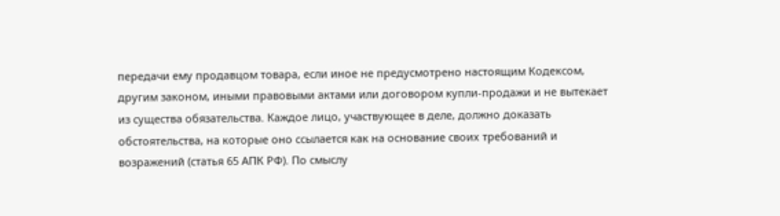передачи ему продавцом товара, если иное не предусмотрено настоящим Кодексом, другим законом, иными правовыми актами или договором купли-продажи и не вытекает из существа обязательства. Каждое лицо, участвующее в деле, должно доказать обстоятельства, на которые оно ссылается как на основание своих требований и возражений (статья 65 АПК РФ). По смыслу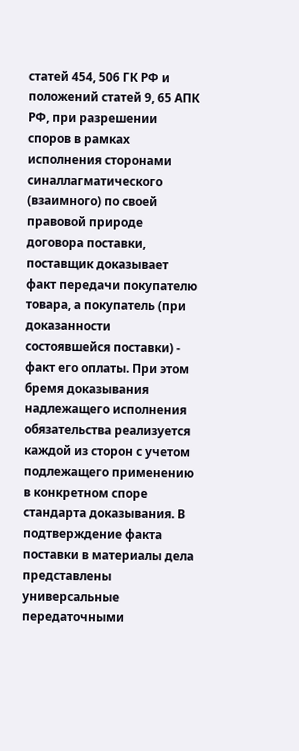статей 454, 506 ГК РФ и положений статей 9, 65 АПК РФ, при разрешении споров в рамках исполнения сторонами синаллагматического (взаимного) по своей правовой природе договора поставки, поставщик доказывает факт передачи покупателю товара, а покупатель (при доказанности состоявшейся поставки) - факт его оплаты. При этом бремя доказывания надлежащего исполнения обязательства реализуется каждой из сторон с учетом подлежащего применению в конкретном споре стандарта доказывания. В подтверждение факта поставки в материалы дела представлены универсальные передаточными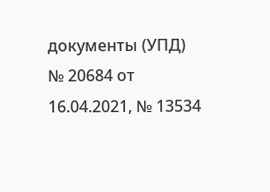документы (УПД) № 20684 от 16.04.2021, № 13534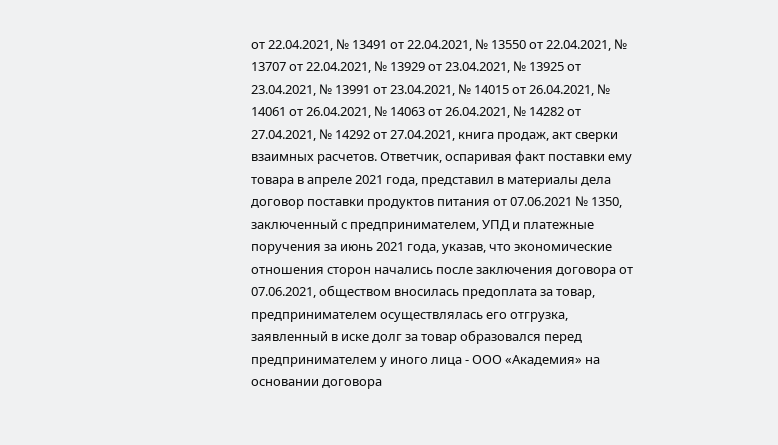от 22.04.2021, № 13491 от 22.04.2021, № 13550 от 22.04.2021, № 13707 от 22.04.2021, № 13929 от 23.04.2021, № 13925 от 23.04.2021, № 13991 от 23.04.2021, № 14015 от 26.04.2021, № 14061 от 26.04.2021, № 14063 от 26.04.2021, № 14282 от 27.04.2021, № 14292 от 27.04.2021, книга продаж, акт сверки взаимных расчетов. Ответчик, оспаривая факт поставки ему товара в апреле 2021 года, представил в материалы дела договор поставки продуктов питания от 07.06.2021 № 1350, заключенный с предпринимателем, УПД и платежные поручения за июнь 2021 года, указав, что экономические отношения сторон начались после заключения договора от 07.06.2021, обществом вносилась предоплата за товар, предпринимателем осуществлялась его отгрузка, заявленный в иске долг за товар образовался перед предпринимателем у иного лица - ООО «Академия» на основании договора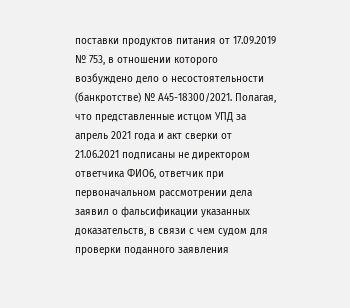поставки продуктов питания от 17.09.2019 № 753, в отношении которого возбуждено дело о несостоятельности (банкротстве) № А45-18300/2021. Полагая, что представленные истцом УПД за апрель 2021 года и акт сверки от 21.06.2021 подписаны не директором ответчика ФИО6, ответчик при первоначальном рассмотрении дела заявил о фальсификации указанных доказательств, в связи с чем судом для проверки поданного заявления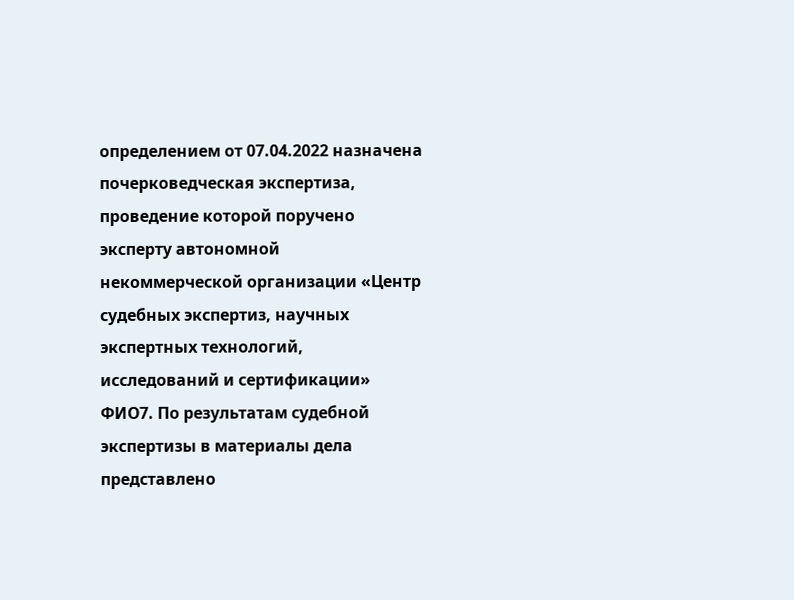определением от 07.04.2022 назначена почерковедческая экспертиза, проведение которой поручено эксперту автономной некоммерческой организации «Центр судебных экспертиз, научных экспертных технологий, исследований и сертификации» ФИО7. По результатам судебной экспертизы в материалы дела представлено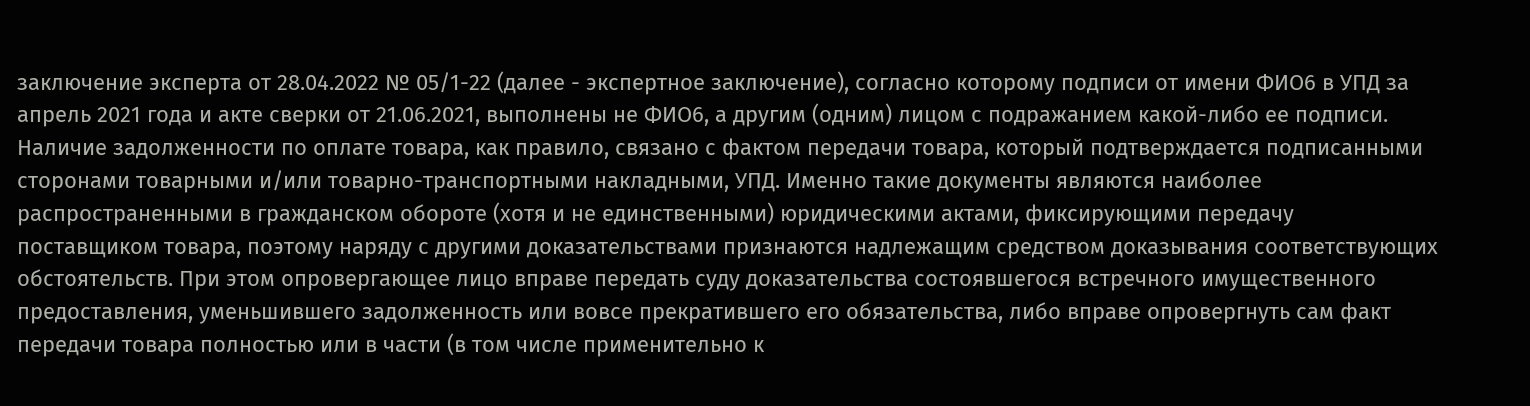заключение эксперта от 28.04.2022 № 05/1-22 (далее - экспертное заключение), согласно которому подписи от имени ФИО6 в УПД за апрель 2021 года и акте сверки от 21.06.2021, выполнены не ФИО6, а другим (одним) лицом с подражанием какой-либо ее подписи. Наличие задолженности по оплате товара, как правило, связано с фактом передачи товара, который подтверждается подписанными сторонами товарными и/или товарно-транспортными накладными, УПД. Именно такие документы являются наиболее распространенными в гражданском обороте (хотя и не единственными) юридическими актами, фиксирующими передачу поставщиком товара, поэтому наряду с другими доказательствами признаются надлежащим средством доказывания соответствующих обстоятельств. При этом опровергающее лицо вправе передать суду доказательства состоявшегося встречного имущественного предоставления, уменьшившего задолженность или вовсе прекратившего его обязательства, либо вправе опровергнуть сам факт передачи товара полностью или в части (в том числе применительно к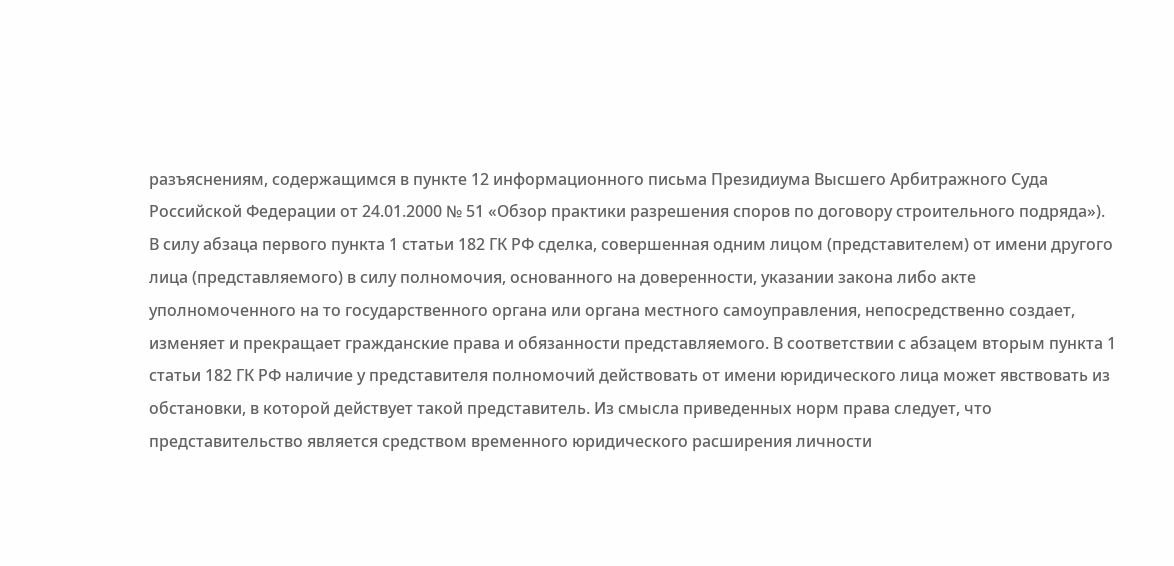разъяснениям, содержащимся в пункте 12 информационного письма Президиума Высшего Арбитражного Суда Российской Федерации от 24.01.2000 № 51 «Обзор практики разрешения споров по договору строительного подряда»). В силу абзаца первого пункта 1 статьи 182 ГК РФ сделка, совершенная одним лицом (представителем) от имени другого лица (представляемого) в силу полномочия, основанного на доверенности, указании закона либо акте уполномоченного на то государственного органа или органа местного самоуправления, непосредственно создает, изменяет и прекращает гражданские права и обязанности представляемого. В соответствии с абзацем вторым пункта 1 статьи 182 ГК РФ наличие у представителя полномочий действовать от имени юридического лица может явствовать из обстановки, в которой действует такой представитель. Из смысла приведенных норм права следует, что представительство является средством временного юридического расширения личности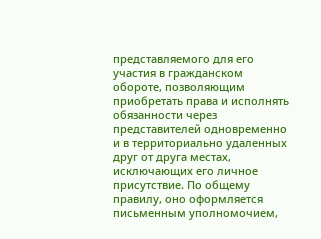представляемого для его участия в гражданском обороте, позволяющим приобретать права и исполнять обязанности через представителей одновременно и в территориально удаленных друг от друга местах, исключающих его личное присутствие. По общему правилу, оно оформляется письменным уполномочием,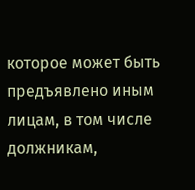которое может быть предъявлено иным лицам, в том числе должникам,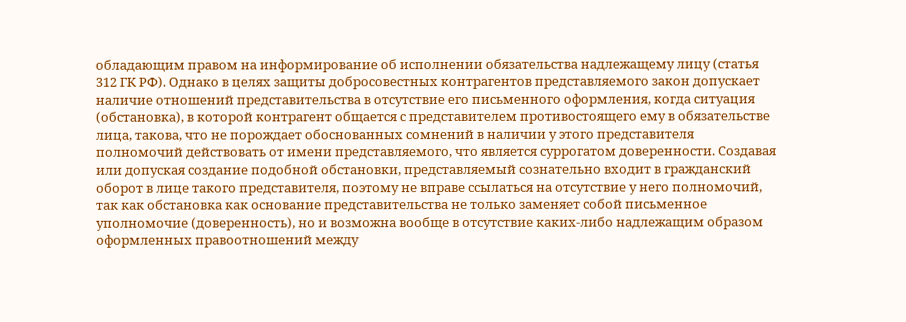обладающим правом на информирование об исполнении обязательства надлежащему лицу (статья 312 ГК РФ). Однако в целях защиты добросовестных контрагентов представляемого закон допускает наличие отношений представительства в отсутствие его письменного оформления, когда ситуация (обстановка), в которой контрагент общается с представителем противостоящего ему в обязательстве лица, такова, что не порождает обоснованных сомнений в наличии у этого представителя полномочий действовать от имени представляемого, что является суррогатом доверенности. Создавая или допуская создание подобной обстановки, представляемый сознательно входит в гражданский оборот в лице такого представителя, поэтому не вправе ссылаться на отсутствие у него полномочий, так как обстановка как основание представительства не только заменяет собой письменное уполномочие (доверенность), но и возможна вообще в отсутствие каких-либо надлежащим образом оформленных правоотношений между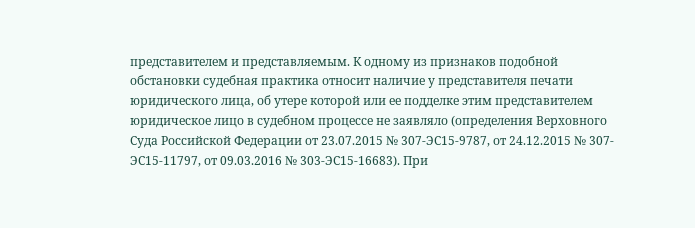представителем и представляемым. К одному из признаков подобной обстановки судебная практика относит наличие у представителя печати юридического лица, об утере которой или ее подделке этим представителем юридическое лицо в судебном процессе не заявляло (определения Верховного Суда Российской Федерации от 23.07.2015 № 307-ЭС15-9787, от 24.12.2015 № 307-ЭС15-11797, от 09.03.2016 № 303-ЭС15-16683). При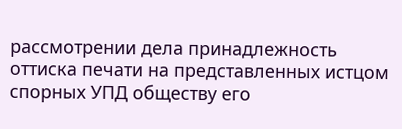рассмотрении дела принадлежность оттиска печати на представленных истцом спорных УПД обществу его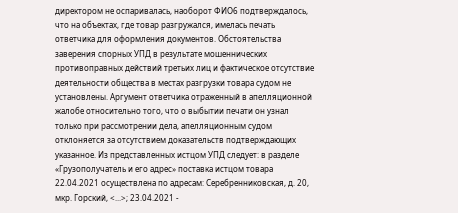директором не оспаривалась, наоборот ФИО6 подтверждалось, что на объектах, где товар разгружался, имелась печать ответчика для оформления документов. Обстоятельства заверения спорных УПД в результате мошеннических противоправных действий третьих лиц и фактическое отсутствие деятельности общества в местах разгрузки товара судом не установлены. Аргумент ответчика отраженный в апелляционной жалобе относительно того, что о выбытии печати он узнал только при рассмотрении дела, апелляционным судом отклоняется за отсутствием доказательств подтверждающих указанное. Из представленных истцом УПД следует: в разделе «Грузополучатель и его адрес» поставка истцом товара 22.04.2021 осуществлена по адресам: Серебренниковская, д. 20, мкр. Горский, <...>; 23.04.2021 -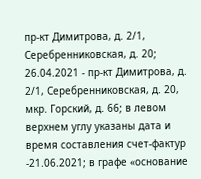пр-кт Димитрова, д. 2/1, Серебренниковская, д. 20; 26.04.2021 - пр-кт Димитрова, д. 2/1, Серебренниковская, д. 20, мкр. Горский, д. 66; в левом верхнем углу указаны дата и время составления счет-фактур -21.06.2021; в графе «основание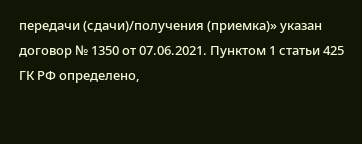передачи (сдачи)/получения (приемка)» указан договор № 1350 от 07.06.2021. Пунктом 1 статьи 425 ГК РФ определено,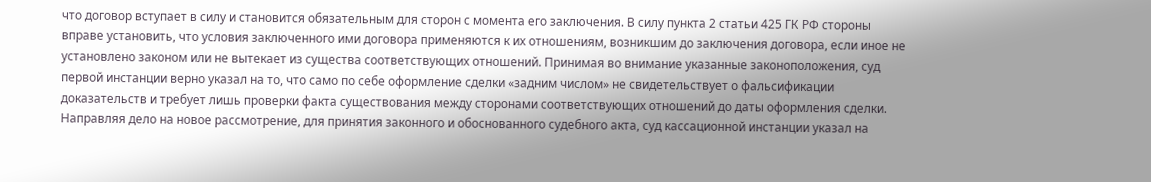что договор вступает в силу и становится обязательным для сторон с момента его заключения. В силу пункта 2 статьи 425 ГК РФ стороны вправе установить, что условия заключенного ими договора применяются к их отношениям, возникшим до заключения договора, если иное не установлено законом или не вытекает из существа соответствующих отношений. Принимая во внимание указанные законоположения, суд первой инстанции верно указал на то, что само по себе оформление сделки «задним числом» не свидетельствует о фальсификации доказательств и требует лишь проверки факта существования между сторонами соответствующих отношений до даты оформления сделки. Направляя дело на новое рассмотрение, для принятия законного и обоснованного судебного акта, суд кассационной инстанции указал на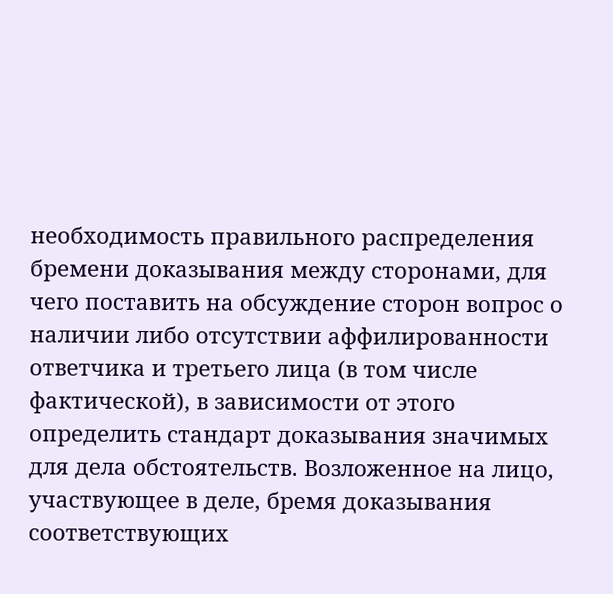необходимость правильного распределения бремени доказывания между сторонами, для чего поставить на обсуждение сторон вопрос о наличии либо отсутствии аффилированности ответчика и третьего лица (в том числе фактической), в зависимости от этого определить стандарт доказывания значимых для дела обстоятельств. Возложенное на лицо, участвующее в деле, бремя доказывания соответствующих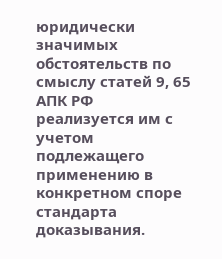юридически значимых обстоятельств по смыслу статей 9, 65 АПК РФ реализуется им с учетом подлежащего применению в конкретном споре стандарта доказывания.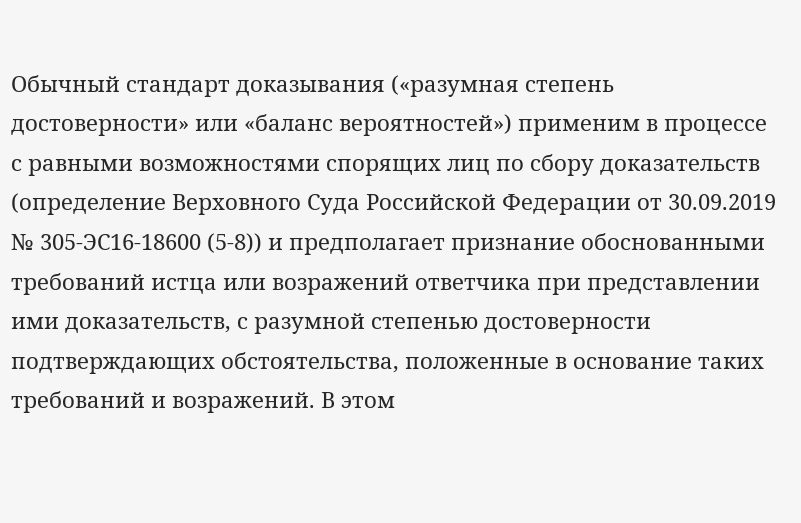Обычный стандарт доказывания («разумная степень достоверности» или «баланс вероятностей») применим в процессе с равными возможностями спорящих лиц по сбору доказательств (определение Верховного Суда Российской Федерации от 30.09.2019 № 305-ЭС16-18600 (5-8)) и предполагает признание обоснованными требований истца или возражений ответчика при представлении ими доказательств, с разумной степенью достоверности подтверждающих обстоятельства, положенные в основание таких требований и возражений. В этом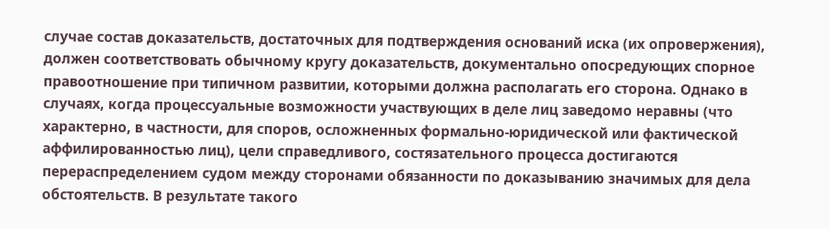случае состав доказательств, достаточных для подтверждения оснований иска (их опровержения), должен соответствовать обычному кругу доказательств, документально опосредующих спорное правоотношение при типичном развитии, которыми должна располагать его сторона. Однако в случаях, когда процессуальные возможности участвующих в деле лиц заведомо неравны (что характерно, в частности, для споров, осложненных формально-юридической или фактической аффилированностью лиц), цели справедливого, состязательного процесса достигаются перераспределением судом между сторонами обязанности по доказыванию значимых для дела обстоятельств. В результате такого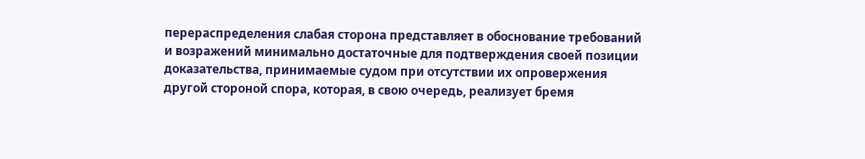перераспределения слабая сторона представляет в обоснование требований и возражений минимально достаточные для подтверждения своей позиции доказательства, принимаемые судом при отсутствии их опровержения другой стороной спора, которая, в свою очередь, реализует бремя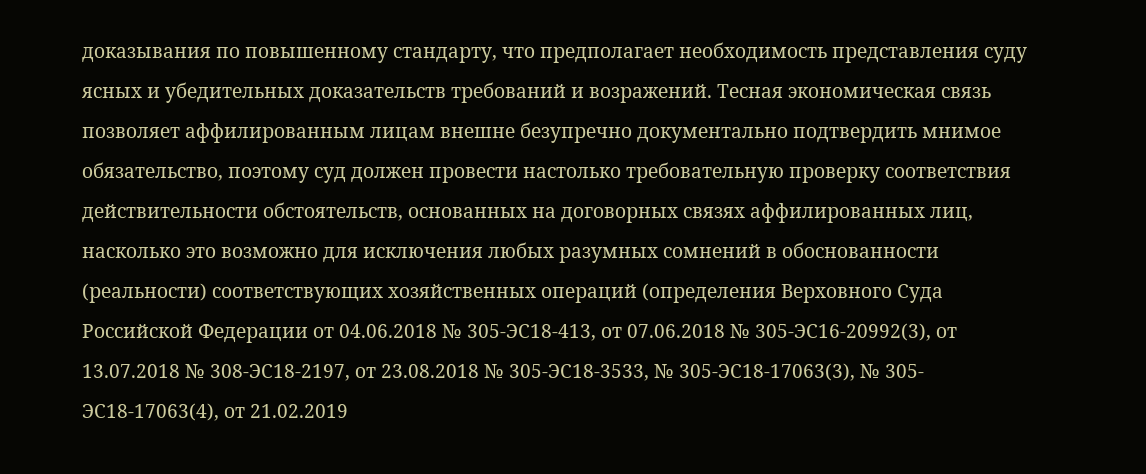доказывания по повышенному стандарту, что предполагает необходимость представления суду ясных и убедительных доказательств требований и возражений. Тесная экономическая связь позволяет аффилированным лицам внешне безупречно документально подтвердить мнимое обязательство, поэтому суд должен провести настолько требовательную проверку соответствия действительности обстоятельств, основанных на договорных связях аффилированных лиц, насколько это возможно для исключения любых разумных сомнений в обоснованности (реальности) соответствующих хозяйственных операций (определения Верховного Суда Российской Федерации от 04.06.2018 № 305-ЭС18-413, от 07.06.2018 № 305-ЭС16-20992(3), от 13.07.2018 № 308-ЭС18-2197, от 23.08.2018 № 305-ЭС18-3533, № 305-ЭС18-17063(3), № 305-ЭС18-17063(4), от 21.02.2019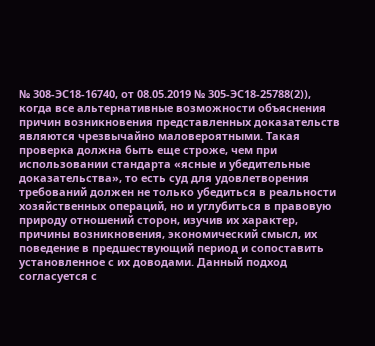№ 308-ЭС18-16740, от 08.05.2019 № 305-ЭС18-25788(2)), когда все альтернативные возможности объяснения причин возникновения представленных доказательств являются чрезвычайно маловероятными. Такая проверка должна быть еще строже, чем при использовании стандарта «ясные и убедительные доказательства», то есть суд для удовлетворения требований должен не только убедиться в реальности хозяйственных операций, но и углубиться в правовую природу отношений сторон, изучив их характер, причины возникновения, экономический смысл, их поведение в предшествующий период и сопоставить установленное с их доводами. Данный подход согласуется с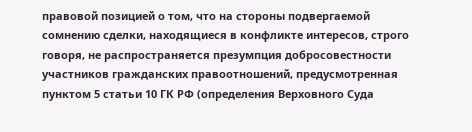правовой позицией о том, что на стороны подвергаемой сомнению сделки, находящиеся в конфликте интересов, строго говоря, не распространяется презумпция добросовестности участников гражданских правоотношений, предусмотренная пунктом 5 статьи 10 ГК РФ (определения Верховного Суда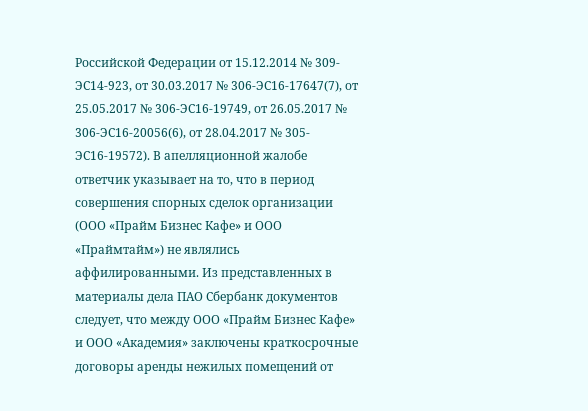Российской Федерации от 15.12.2014 № 309-ЭС14-923, от 30.03.2017 № 306-ЭС16-17647(7), от 25.05.2017 № 306-ЭС16-19749, от 26.05.2017 № 306-ЭС16-20056(6), от 28.04.2017 № 305-ЭС16-19572). В апелляционной жалобе ответчик указывает на то, что в период совершения спорных сделок организации (ООО «Прайм Бизнес Кафе» и ООО «Праймтайм») не являлись аффилированными. Из представленных в материалы дела ПАО Сбербанк документов следует, что между ООО «Прайм Бизнес Кафе» и ООО «Академия» заключены краткосрочные договоры аренды нежилых помещений от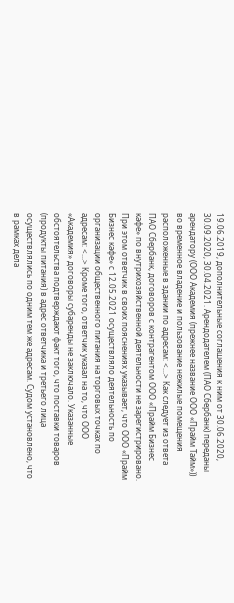19.06.2019, дополнительные соглашения к ним от 30.06.2020, 30.09.2020, 30.04.2021. Арендодателем (ПАО Сбербанк) переданы арендатору (ООО Академия (прежнее название ООО «Прайм Тайм»)) во временное владение и пользование нежилые помещения расположенные в здании по адресам: <...> Как следует из ответа ПАО Сбербанк, договоров с контрагентом ООО «Прайм Бизнес кафе» по внутрихозяйственной деятельности не зарегистрировано. При этом ответчик в своих пояснениях указывает, что ООО «Прайм Бизнес кафе» с 12.05.2021 осуществляло деятельность по организации общественного питания на торговых точках по адресам: <...> Кроме того, ответчик указал на то, что ООО «Академия» договоры субаренды не заключало. Указанные обстоятельства подтверждают факт того, что поставки товаров (продукты питания) в адрес ответчика и третьего лица осуществлялись по одним тем же адресам. Судом установлено, что в рамках дела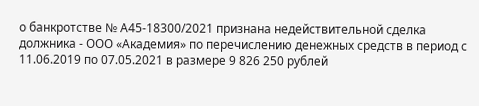о банкротстве № А45-18300/2021 признана недействительной сделка должника - ООО «Академия» по перечислению денежных средств в период с 11.06.2019 по 07.05.2021 в размере 9 826 250 рублей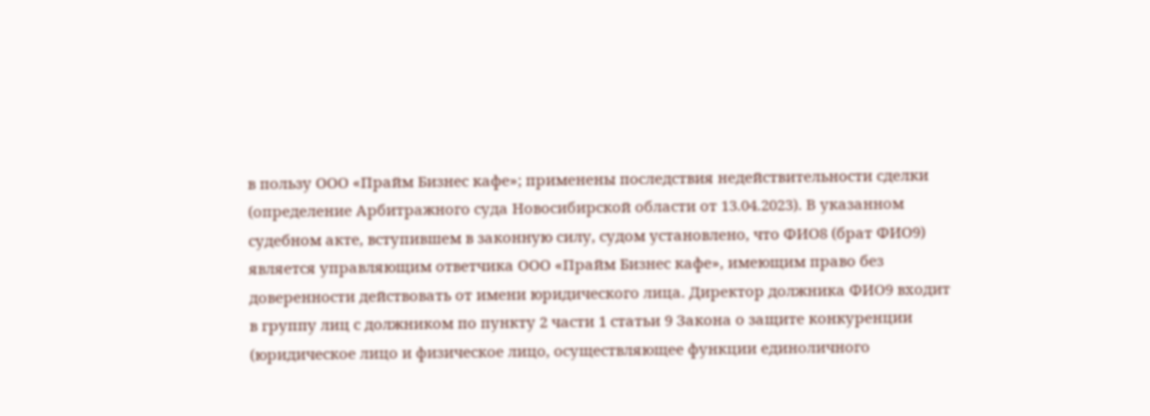в пользу ООО «Прайм Бизнес кафе»; применены последствия недействительности сделки (определение Арбитражного суда Новосибирской области от 13.04.2023). В указанном судебном акте, вступившем в законную силу, судом установлено, что ФИО8 (брат ФИО9) является управляющим ответчика ООО «Прайм Бизнес кафе», имеющим право без доверенности действовать от имени юридического лица. Директор должника ФИО9 входит в группу лиц с должником по пункту 2 части 1 статьи 9 Закона о защите конкуренции (юридическое лицо и физическое лицо, осуществляющее функции единоличного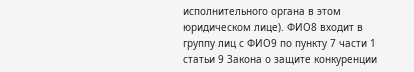исполнительного органа в этом юридическом лице). ФИО8 входит в группу лиц с ФИО9 по пункту 7 части 1 статьи 9 Закона о защите конкуренции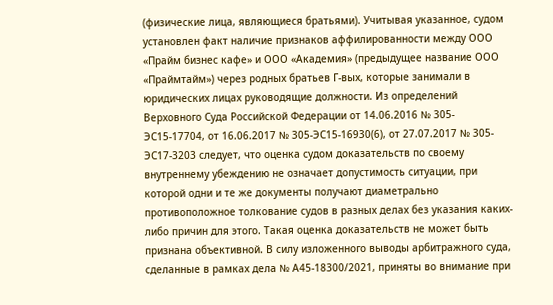(физические лица, являющиеся братьями). Учитывая указанное, судом установлен факт наличие признаков аффилированности между ООО «Прайм бизнес кафе» и ООО «Академия» (предыдущее название ООО «Праймтайм») через родных братьев Г-вых, которые занимали в юридических лицах руководящие должности. Из определений Верховного Суда Российской Федерации от 14.06.2016 № 305-ЭС15-17704, от 16.06.2017 № 305-ЭС15-16930(6), от 27.07.2017 № 305-ЭС17-3203 следует, что оценка судом доказательств по своему внутреннему убеждению не означает допустимость ситуации, при которой одни и те же документы получают диаметрально противоположное толкование судов в разных делах без указания каких-либо причин для этого. Такая оценка доказательств не может быть признана объективной. В силу изложенного выводы арбитражного суда, сделанные в рамках дела № А45-18300/2021, приняты во внимание при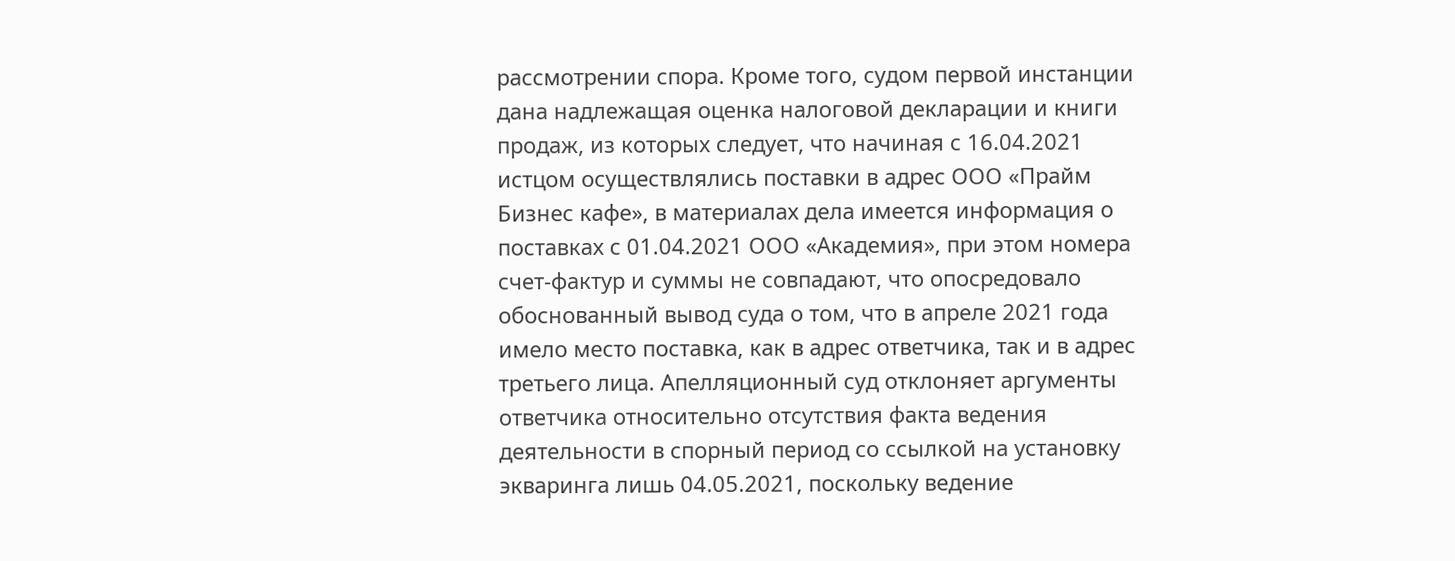рассмотрении спора. Кроме того, судом первой инстанции дана надлежащая оценка налоговой декларации и книги продаж, из которых следует, что начиная с 16.04.2021 истцом осуществлялись поставки в адрес ООО «Прайм Бизнес кафе», в материалах дела имеется информация о поставках с 01.04.2021 ООО «Академия», при этом номера счет-фактур и суммы не совпадают, что опосредовало обоснованный вывод суда о том, что в апреле 2021 года имело место поставка, как в адрес ответчика, так и в адрес третьего лица. Апелляционный суд отклоняет аргументы ответчика относительно отсутствия факта ведения деятельности в спорный период со ссылкой на установку экваринга лишь 04.05.2021, поскольку ведение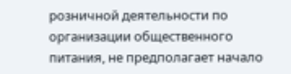розничной деятельности по организации общественного питания, не предполагает начало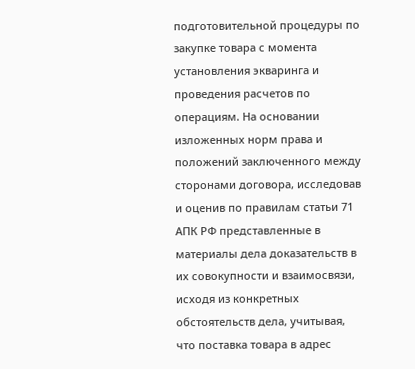подготовительной процедуры по закупке товара с момента установления экваринга и проведения расчетов по операциям. На основании изложенных норм права и положений заключенного между сторонами договора, исследовав и оценив по правилам статьи 71 АПК РФ представленные в материалы дела доказательств в их совокупности и взаимосвязи, исходя из конкретных обстоятельств дела, учитывая, что поставка товара в адрес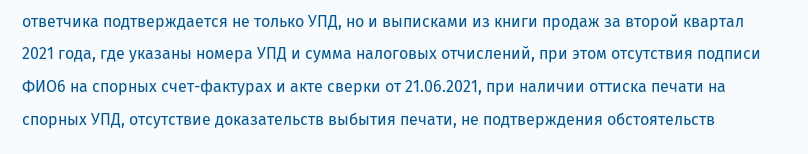ответчика подтверждается не только УПД, но и выписками из книги продаж за второй квартал 2021 года, где указаны номера УПД и сумма налоговых отчислений, при этом отсутствия подписи ФИО6 на спорных счет-фактурах и акте сверки от 21.06.2021, при наличии оттиска печати на спорных УПД, отсутствие доказательств выбытия печати, не подтверждения обстоятельств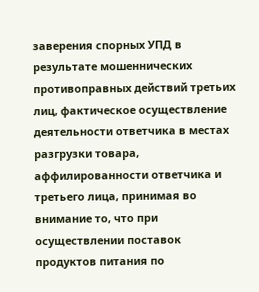заверения спорных УПД в результате мошеннических противоправных действий третьих лиц, фактическое осуществление деятельности ответчика в местах разгрузки товара, аффилированности ответчика и третьего лица, принимая во внимание то, что при осуществлении поставок продуктов питания по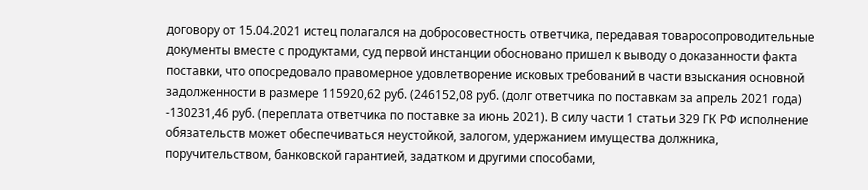договору от 15.04.2021 истец полагался на добросовестность ответчика, передавая товаросопроводительные документы вместе с продуктами, суд первой инстанции обосновано пришел к выводу о доказанности факта поставки, что опосредовало правомерное удовлетворение исковых требований в части взыскания основной задолженности в размере 115920,62 руб. (246152,08 руб. (долг ответчика по поставкам за апрель 2021 года) -130231,46 руб. (переплата ответчика по поставке за июнь 2021). В силу части 1 статьи 329 ГК РФ исполнение обязательств может обеспечиваться неустойкой, залогом, удержанием имущества должника, поручительством, банковской гарантией, задатком и другими способами,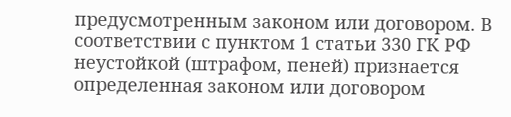предусмотренным законом или договором. В соответствии с пунктом 1 статьи 330 ГК РФ неустойкой (штрафом, пеней) признается определенная законом или договором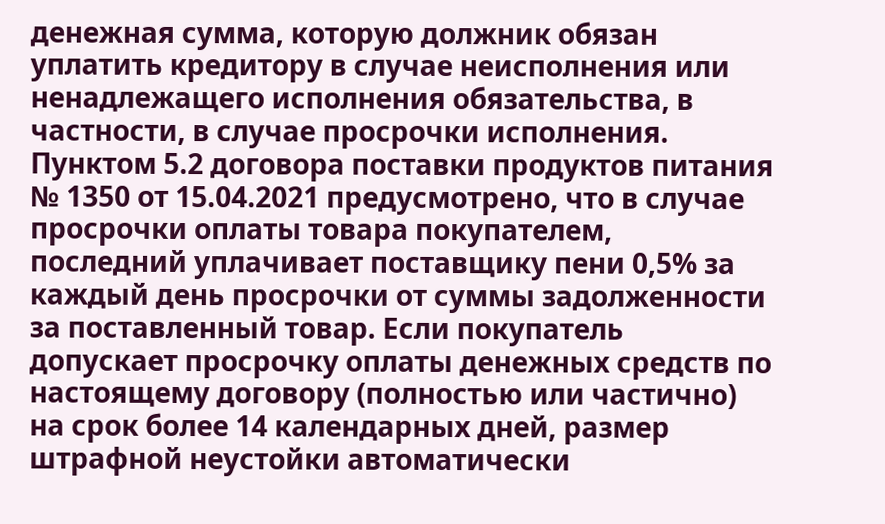денежная сумма, которую должник обязан уплатить кредитору в случае неисполнения или ненадлежащего исполнения обязательства, в частности, в случае просрочки исполнения. Пунктом 5.2 договора поставки продуктов питания № 1350 от 15.04.2021 предусмотрено, что в случае просрочки оплаты товара покупателем, последний уплачивает поставщику пени 0,5% за каждый день просрочки от суммы задолженности за поставленный товар. Если покупатель допускает просрочку оплаты денежных средств по настоящему договору (полностью или частично) на срок более 14 календарных дней, размер штрафной неустойки автоматически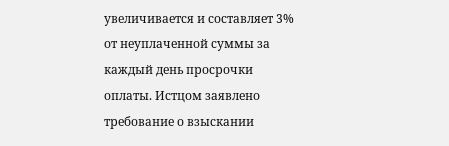увеличивается и составляет 3% от неуплаченной суммы за каждый день просрочки оплаты. Истцом заявлено требование о взыскании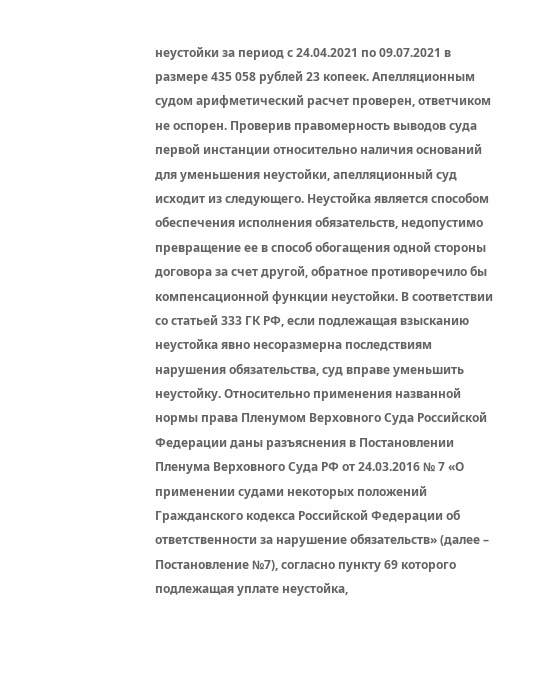неустойки за период с 24.04.2021 по 09.07.2021 в размере 435 058 рублей 23 копеек. Апелляционным судом арифметический расчет проверен, ответчиком не оспорен. Проверив правомерность выводов суда первой инстанции относительно наличия оснований для уменьшения неустойки, апелляционный суд исходит из следующего. Неустойка является способом обеспечения исполнения обязательств, недопустимо превращение ее в способ обогащения одной стороны договора за счет другой, обратное противоречило бы компенсационной функции неустойки. В соответствии со статьей 333 ГК РФ, если подлежащая взысканию неустойка явно несоразмерна последствиям нарушения обязательства, суд вправе уменьшить неустойку. Относительно применения названной нормы права Пленумом Верховного Суда Российской Федерации даны разъяснения в Постановлении Пленума Верховного Суда РФ от 24.03.2016 № 7 «О применении судами некоторых положений Гражданского кодекса Российской Федерации об ответственности за нарушение обязательств» (далее – Постановление №7), согласно пункту 69 которого подлежащая уплате неустойка,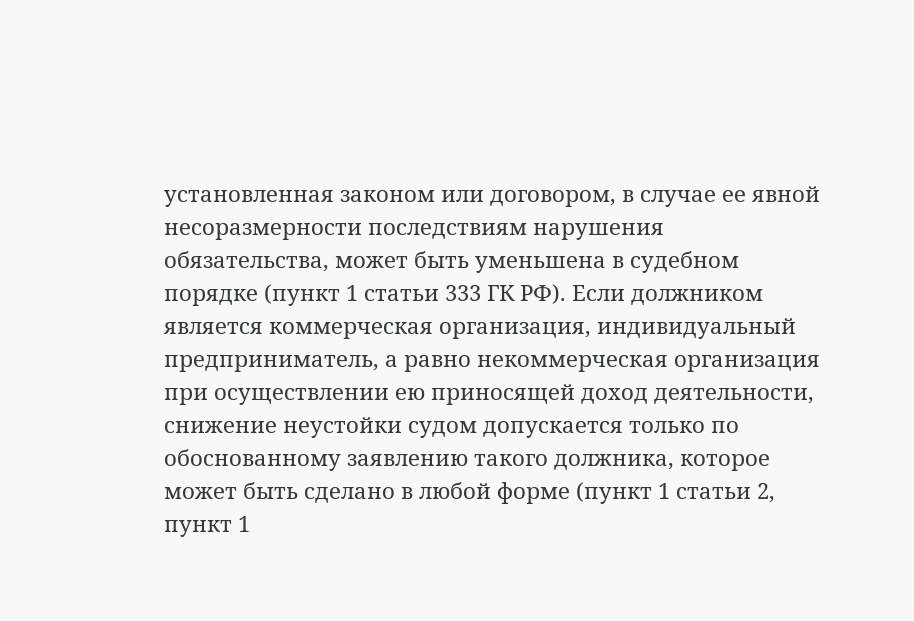установленная законом или договором, в случае ее явной несоразмерности последствиям нарушения обязательства, может быть уменьшена в судебном порядке (пункт 1 статьи 333 ГК РФ). Если должником является коммерческая организация, индивидуальный предприниматель, а равно некоммерческая организация при осуществлении ею приносящей доход деятельности, снижение неустойки судом допускается только по обоснованному заявлению такого должника, которое может быть сделано в любой форме (пункт 1 статьи 2, пункт 1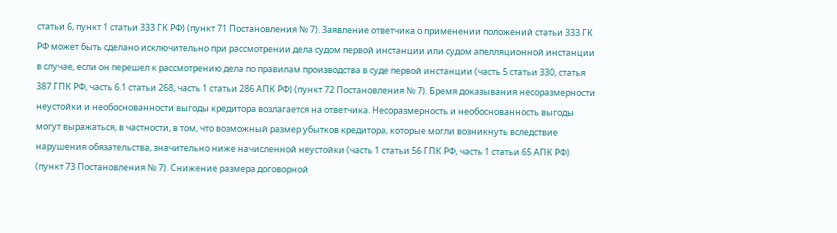статьи 6, пункт 1 статьи 333 ГК РФ) (пункт 71 Постановления № 7). Заявление ответчика о применении положений статьи 333 ГК РФ может быть сделано исключительно при рассмотрении дела судом первой инстанции или судом апелляционной инстанции в случае, если он перешел к рассмотрению дела по правилам производства в суде первой инстанции (часть 5 статьи 330, статья 387 ГПК РФ, часть 6.1 статьи 268, часть 1 статьи 286 АПК РФ) (пункт 72 Постановления № 7). Бремя доказывания несоразмерности неустойки и необоснованности выгоды кредитора возлагается на ответчика. Несоразмерность и необоснованность выгоды могут выражаться, в частности, в том, что возможный размер убытков кредитора, которые могли возникнуть вследствие нарушения обязательства, значительно ниже начисленной неустойки (часть 1 статьи 56 ГПК РФ, часть 1 статьи 65 АПК РФ) (пункт 73 Постановления № 7). Снижение размера договорной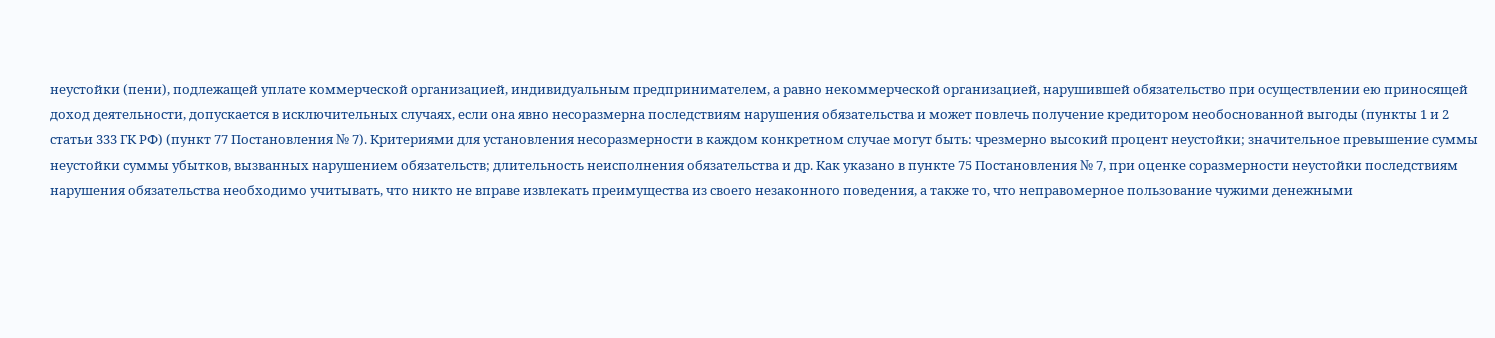неустойки (пени), подлежащей уплате коммерческой организацией, индивидуальным предпринимателем, а равно некоммерческой организацией, нарушившей обязательство при осуществлении ею приносящей доход деятельности, допускается в исключительных случаях, если она явно несоразмерна последствиям нарушения обязательства и может повлечь получение кредитором необоснованной выгоды (пункты 1 и 2 статьи 333 ГК РФ) (пункт 77 Постановления № 7). Критериями для установления несоразмерности в каждом конкретном случае могут быть: чрезмерно высокий процент неустойки; значительное превышение суммы неустойки суммы убытков, вызванных нарушением обязательств; длительность неисполнения обязательства и др. Как указано в пункте 75 Постановления № 7, при оценке соразмерности неустойки последствиям нарушения обязательства необходимо учитывать, что никто не вправе извлекать преимущества из своего незаконного поведения, а также то, что неправомерное пользование чужими денежными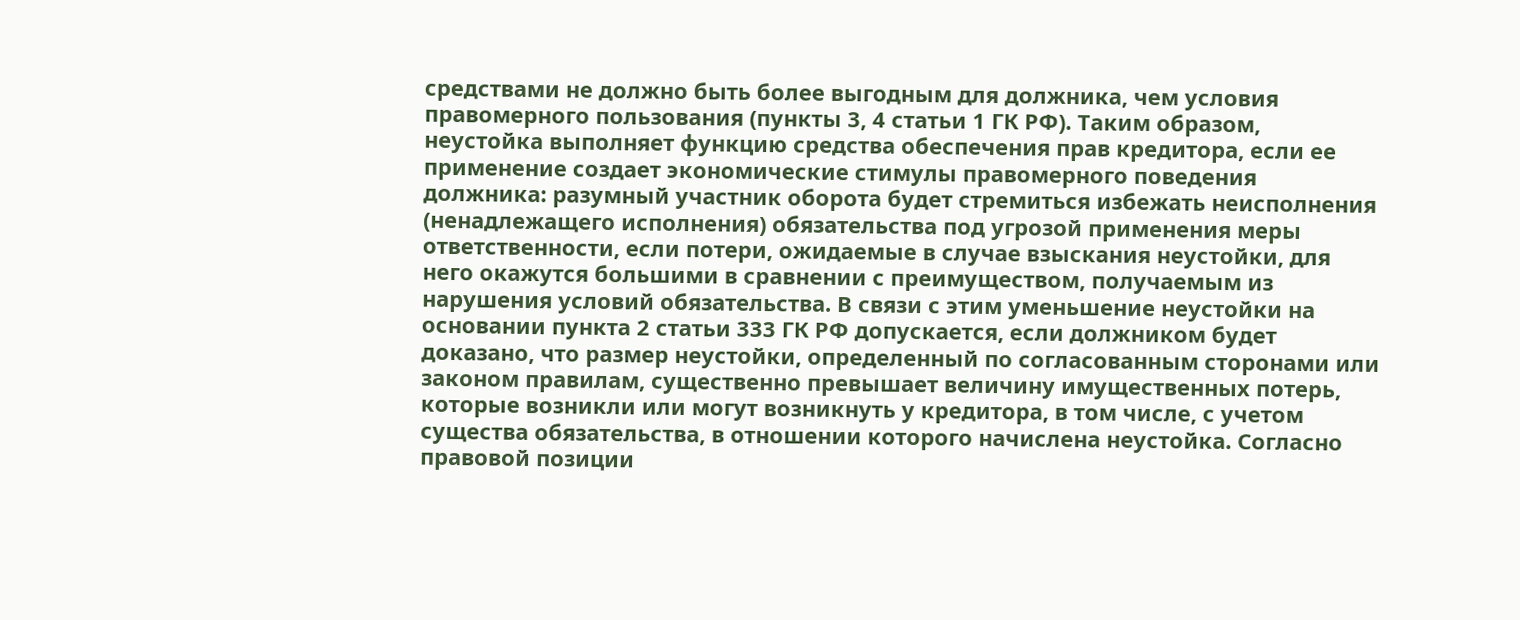средствами не должно быть более выгодным для должника, чем условия правомерного пользования (пункты 3, 4 статьи 1 ГК РФ). Таким образом, неустойка выполняет функцию средства обеспечения прав кредитора, если ее применение создает экономические стимулы правомерного поведения должника: разумный участник оборота будет стремиться избежать неисполнения (ненадлежащего исполнения) обязательства под угрозой применения меры ответственности, если потери, ожидаемые в случае взыскания неустойки, для него окажутся большими в сравнении с преимуществом, получаемым из нарушения условий обязательства. В связи с этим уменьшение неустойки на основании пункта 2 статьи 333 ГК РФ допускается, если должником будет доказано, что размер неустойки, определенный по согласованным сторонами или законом правилам, существенно превышает величину имущественных потерь, которые возникли или могут возникнуть у кредитора, в том числе, с учетом существа обязательства, в отношении которого начислена неустойка. Согласно правовой позиции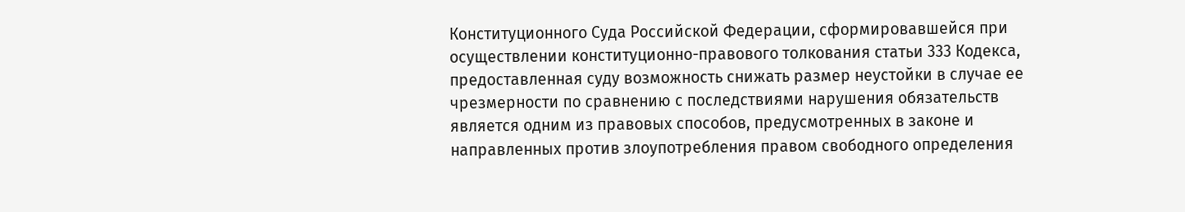Конституционного Суда Российской Федерации, сформировавшейся при осуществлении конституционно-правового толкования статьи 333 Кодекса, предоставленная суду возможность снижать размер неустойки в случае ее чрезмерности по сравнению с последствиями нарушения обязательств является одним из правовых способов, предусмотренных в законе и направленных против злоупотребления правом свободного определения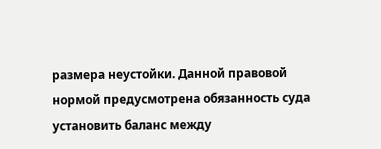размера неустойки. Данной правовой нормой предусмотрена обязанность суда установить баланс между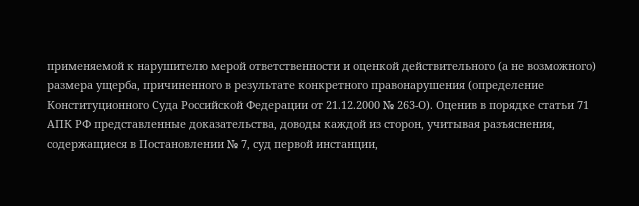применяемой к нарушителю мерой ответственности и оценкой действительного (а не возможного) размера ущерба, причиненного в результате конкретного правонарушения (определение Конституционного Суда Российской Федерации от 21.12.2000 № 263-О). Оценив в порядке статьи 71 АПК РФ представленные доказательства, доводы каждой из сторон, учитывая разъяснения, содержащиеся в Постановлении № 7, суд первой инстанции,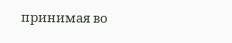принимая во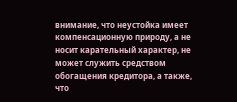внимание, что неустойка имеет компенсационную природу, а не носит карательный характер, не может служить средством обогащения кредитора, а также, что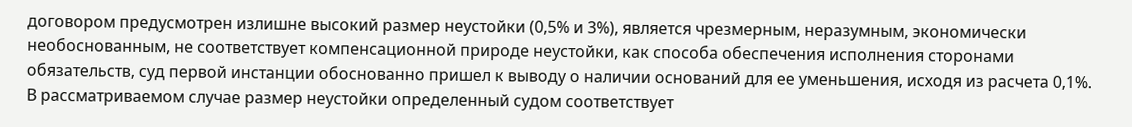договором предусмотрен излишне высокий размер неустойки (0,5% и 3%), является чрезмерным, неразумным, экономически необоснованным, не соответствует компенсационной природе неустойки, как способа обеспечения исполнения сторонами обязательств, суд первой инстанции обоснованно пришел к выводу о наличии оснований для ее уменьшения, исходя из расчета 0,1%. В рассматриваемом случае размер неустойки определенный судом соответствует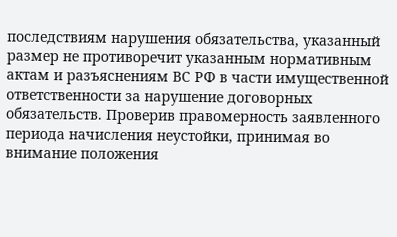последствиям нарушения обязательства, указанный размер не противоречит указанным нормативным актам и разъяснениям ВС РФ в части имущественной ответственности за нарушение договорных обязательств. Проверив правомерность заявленного периода начисления неустойки, принимая во внимание положения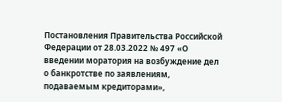Постановления Правительства Российской Федерации от 28.03.2022 № 497 «О введении моратория на возбуждение дел о банкротстве по заявлениям, подаваемым кредиторами»,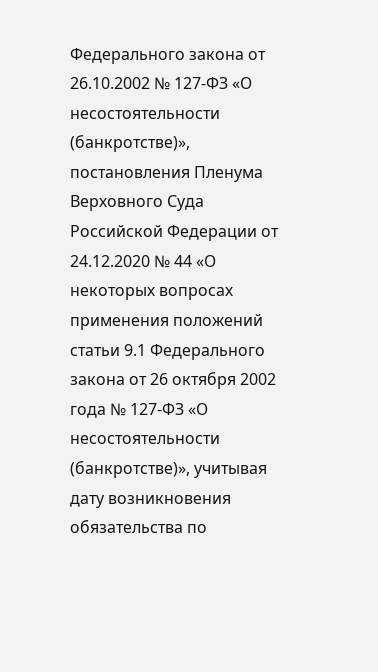Федерального закона от 26.10.2002 № 127-ФЗ «О несостоятельности (банкротстве)», постановления Пленума Верховного Суда Российской Федерации от 24.12.2020 № 44 «О некоторых вопросах применения положений статьи 9.1 Федерального закона от 26 октября 2002 года № 127-ФЗ «О несостоятельности (банкротстве)», учитывая дату возникновения обязательства по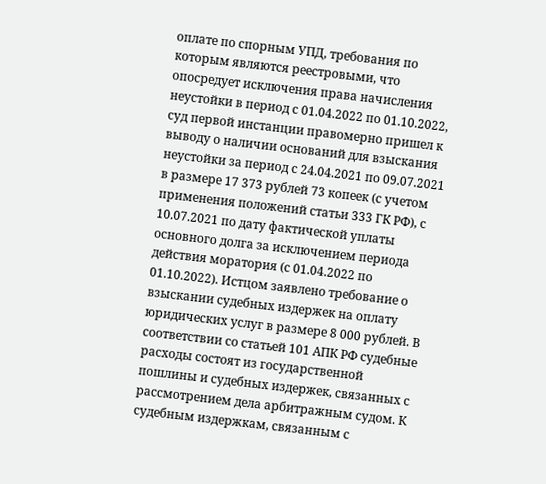оплате по спорным УПД, требования по которым являются реестровыми, что опосредует исключения права начисления неустойки в период с 01.04.2022 по 01.10.2022, суд первой инстанции правомерно пришел к выводу о наличии оснований для взыскания неустойки за период с 24.04.2021 по 09.07.2021 в размере 17 373 рублей 73 копеек (с учетом применения положений статьи 333 ГК РФ), с 10.07.2021 по дату фактической уплаты основного долга за исключением периода действия моратория (с 01.04.2022 по 01.10.2022). Истцом заявлено требование о взыскании судебных издержек на оплату юридических услуг в размере 8 000 рублей. В соответствии со статьей 101 АПК РФ судебные расходы состоят из государственной пошлины и судебных издержек, связанных с рассмотрением дела арбитражным судом. К судебным издержкам, связанным с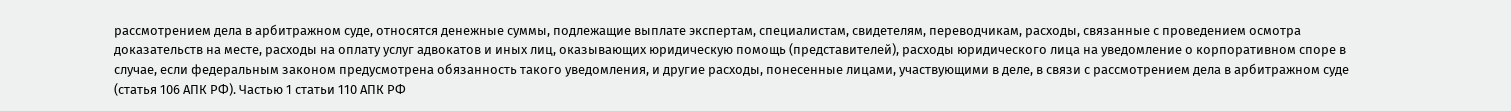рассмотрением дела в арбитражном суде, относятся денежные суммы, подлежащие выплате экспертам, специалистам, свидетелям, переводчикам, расходы, связанные с проведением осмотра доказательств на месте, расходы на оплату услуг адвокатов и иных лиц, оказывающих юридическую помощь (представителей), расходы юридического лица на уведомление о корпоративном споре в случае, если федеральным законом предусмотрена обязанность такого уведомления, и другие расходы, понесенные лицами, участвующими в деле, в связи с рассмотрением дела в арбитражном суде (статья 106 АПК РФ). Частью 1 статьи 110 АПК РФ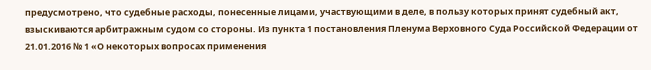предусмотрено, что судебные расходы, понесенные лицами, участвующими в деле, в пользу которых принят судебный акт, взыскиваются арбитражным судом со стороны. Из пункта 1 постановления Пленума Верховного Суда Российской Федерации от 21.01.2016 № 1 «О некоторых вопросах применения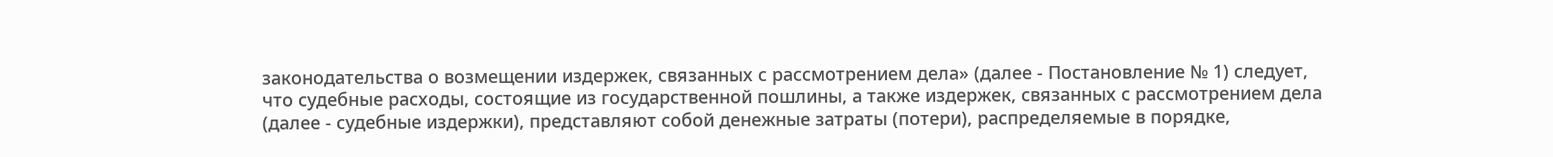законодательства о возмещении издержек, связанных с рассмотрением дела» (далее - Постановление № 1) следует, что судебные расходы, состоящие из государственной пошлины, а также издержек, связанных с рассмотрением дела (далее - судебные издержки), представляют собой денежные затраты (потери), распределяемые в порядке,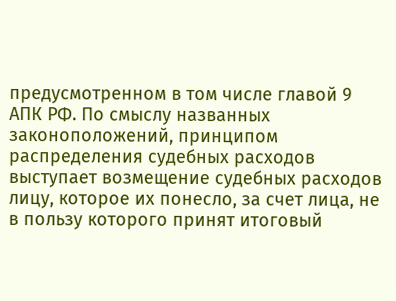предусмотренном в том числе главой 9 АПК РФ. По смыслу названных законоположений, принципом распределения судебных расходов выступает возмещение судебных расходов лицу, которое их понесло, за счет лица, не в пользу которого принят итоговый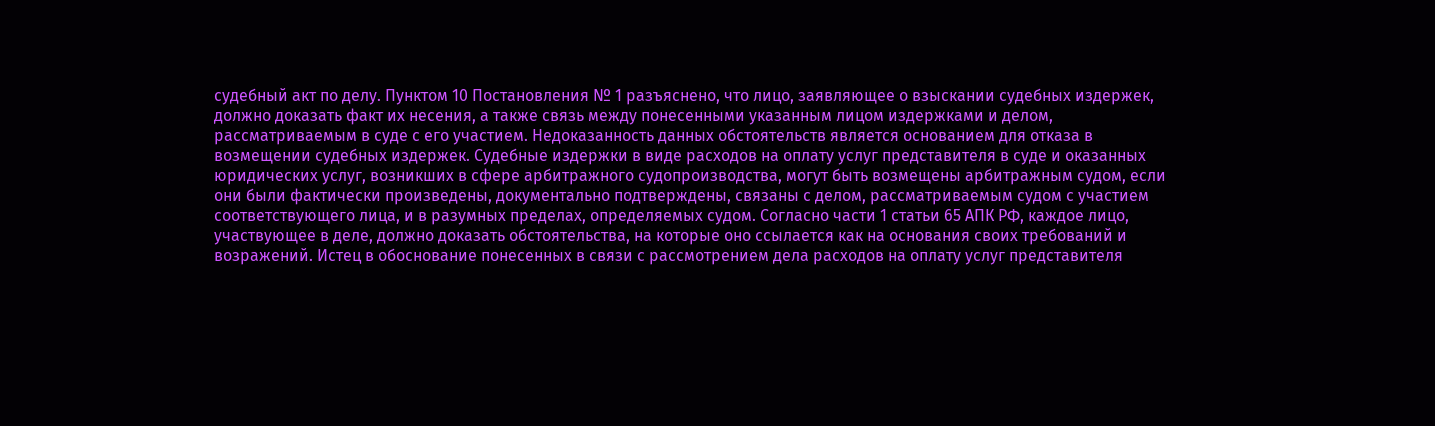судебный акт по делу. Пунктом 10 Постановления № 1 разъяснено, что лицо, заявляющее о взыскании судебных издержек, должно доказать факт их несения, а также связь между понесенными указанным лицом издержками и делом, рассматриваемым в суде с его участием. Недоказанность данных обстоятельств является основанием для отказа в возмещении судебных издержек. Судебные издержки в виде расходов на оплату услуг представителя в суде и оказанных юридических услуг, возникших в сфере арбитражного судопроизводства, могут быть возмещены арбитражным судом, если они были фактически произведены, документально подтверждены, связаны с делом, рассматриваемым судом с участием соответствующего лица, и в разумных пределах, определяемых судом. Согласно части 1 статьи 65 АПК РФ, каждое лицо, участвующее в деле, должно доказать обстоятельства, на которые оно ссылается как на основания своих требований и возражений. Истец в обоснование понесенных в связи с рассмотрением дела расходов на оплату услуг представителя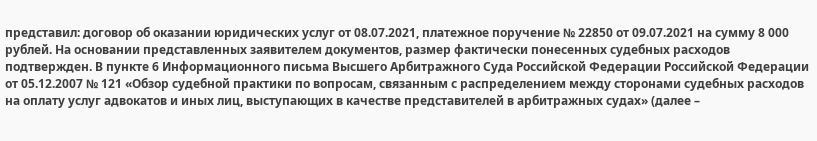представил: договор об оказании юридических услуг от 08.07.2021, платежное поручение № 22850 от 09.07.2021 на сумму 8 000 рублей. На основании представленных заявителем документов, размер фактически понесенных судебных расходов подтвержден. В пункте 6 Информационного письма Высшего Арбитражного Суда Российской Федерации Российской Федерации от 05.12.2007 № 121 «Обзор судебной практики по вопросам, связанным с распределением между сторонами судебных расходов на оплату услуг адвокатов и иных лиц, выступающих в качестве представителей в арбитражных судах» (далее –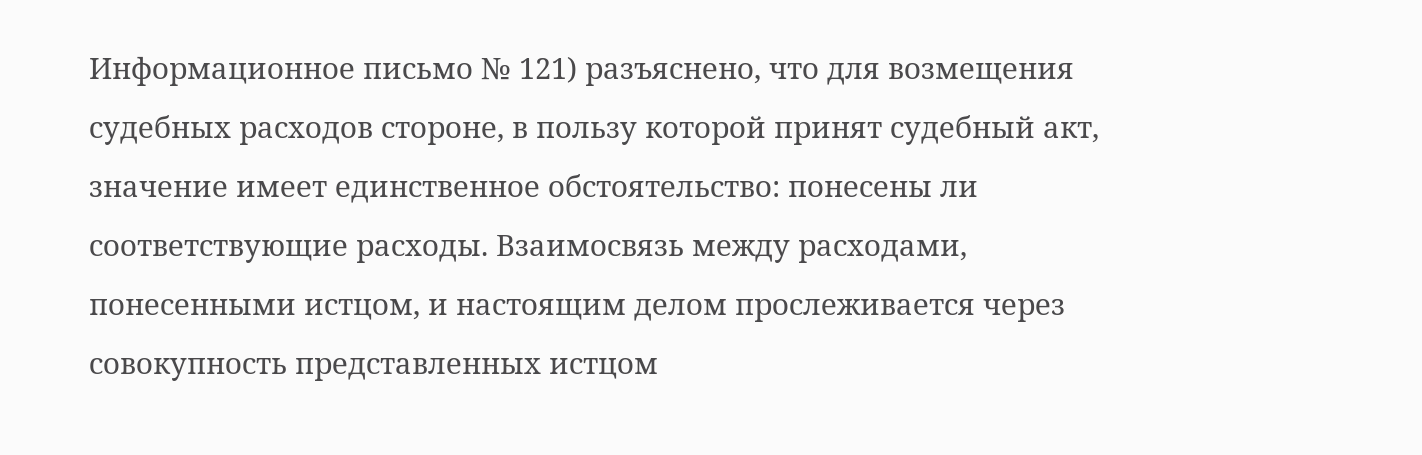Информационное письмо № 121) разъяснено, что для возмещения судебных расходов стороне, в пользу которой принят судебный акт, значение имеет единственное обстоятельство: понесены ли соответствующие расходы. Взаимосвязь между расходами, понесенными истцом, и настоящим делом прослеживается через совокупность представленных истцом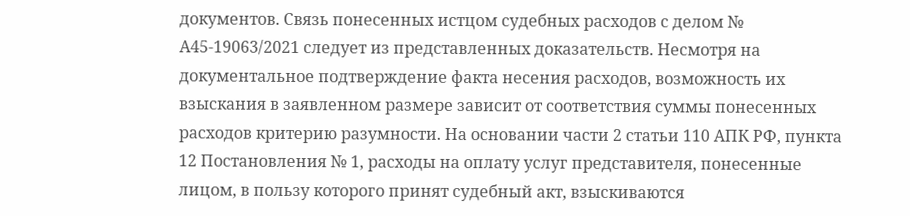документов. Связь понесенных истцом судебных расходов с делом № А45-19063/2021 следует из представленных доказательств. Несмотря на документальное подтверждение факта несения расходов, возможность их взыскания в заявленном размере зависит от соответствия суммы понесенных расходов критерию разумности. На основании части 2 статьи 110 АПК РФ, пункта 12 Постановления № 1, расходы на оплату услуг представителя, понесенные лицом, в пользу которого принят судебный акт, взыскиваются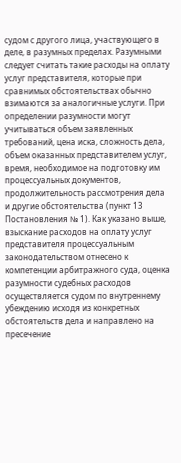судом с другого лица, участвующего в деле, в разумных пределах. Разумными следует считать такие расходы на оплату услуг представителя, которые при сравнимых обстоятельствах обычно взимаются за аналогичные услуги. При определении разумности могут учитываться объем заявленных требований, цена иска, сложность дела, объем оказанных представителем услуг, время, необходимое на подготовку им процессуальных документов, продолжительность рассмотрения дела и другие обстоятельства (пункт 13 Постановления № 1). Как указано выше, взыскание расходов на оплату услуг представителя процессуальным законодательством отнесено к компетенции арбитражного суда, оценка разумности судебных расходов осуществляется судом по внутреннему убеждению исходя из конкретных обстоятельств дела и направлено на пресечение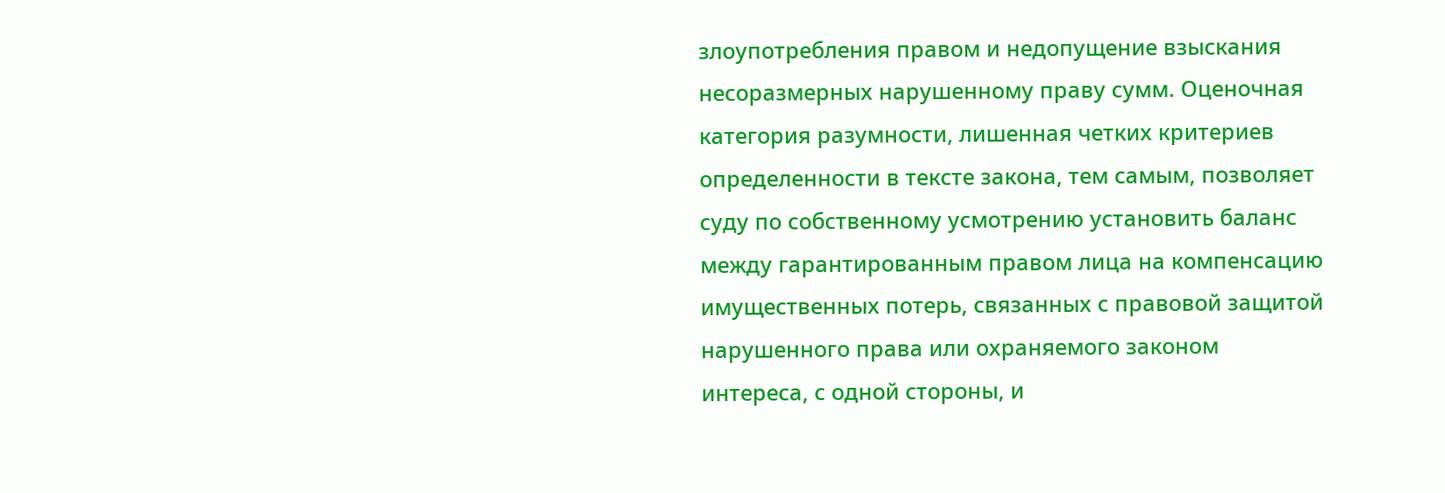злоупотребления правом и недопущение взыскания несоразмерных нарушенному праву сумм. Оценочная категория разумности, лишенная четких критериев определенности в тексте закона, тем самым, позволяет суду по собственному усмотрению установить баланс между гарантированным правом лица на компенсацию имущественных потерь, связанных с правовой защитой нарушенного права или охраняемого законом интереса, с одной стороны, и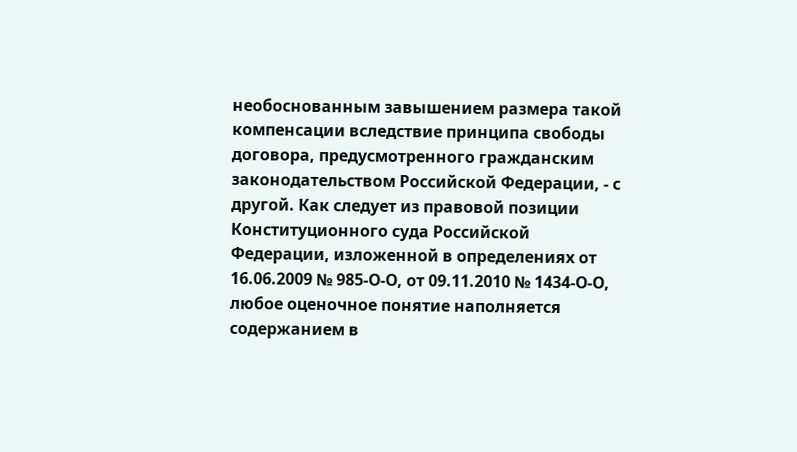необоснованным завышением размера такой компенсации вследствие принципа свободы договора, предусмотренного гражданским законодательством Российской Федерации, - с другой. Как следует из правовой позиции Конституционного суда Российской Федерации, изложенной в определениях от 16.06.2009 № 985-О-О, от 09.11.2010 № 1434-О-О, любое оценочное понятие наполняется содержанием в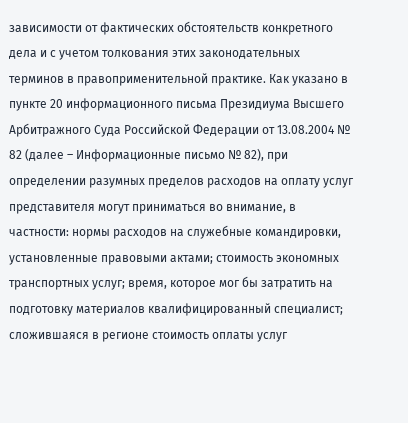зависимости от фактических обстоятельств конкретного дела и с учетом толкования этих законодательных терминов в правоприменительной практике. Как указано в пункте 20 информационного письма Президиума Высшего Арбитражного Суда Российской Федерации от 13.08.2004 № 82 (далее – Информационные письмо № 82), при определении разумных пределов расходов на оплату услуг представителя могут приниматься во внимание, в частности: нормы расходов на служебные командировки, установленные правовыми актами; стоимость экономных транспортных услуг; время, которое мог бы затратить на подготовку материалов квалифицированный специалист; сложившаяся в регионе стоимость оплаты услуг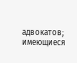адвокатов; имеющиеся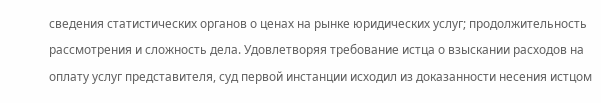сведения статистических органов о ценах на рынке юридических услуг; продолжительность рассмотрения и сложность дела. Удовлетворяя требование истца о взыскании расходов на оплату услуг представителя, суд первой инстанции исходил из доказанности несения истцом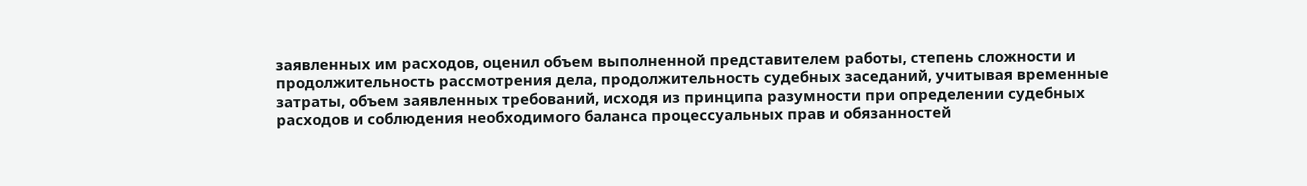заявленных им расходов, оценил объем выполненной представителем работы, степень сложности и продолжительность рассмотрения дела, продолжительность судебных заседаний, учитывая временные затраты, объем заявленных требований, исходя из принципа разумности при определении судебных расходов и соблюдения необходимого баланса процессуальных прав и обязанностей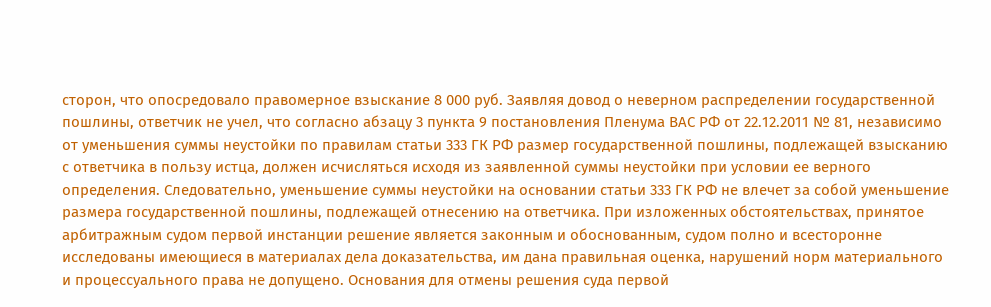сторон, что опосредовало правомерное взыскание 8 000 руб. Заявляя довод о неверном распределении государственной пошлины, ответчик не учел, что согласно абзацу 3 пункта 9 постановления Пленума ВАС РФ от 22.12.2011 № 81, независимо от уменьшения суммы неустойки по правилам статьи 333 ГК РФ размер государственной пошлины, подлежащей взысканию с ответчика в пользу истца, должен исчисляться исходя из заявленной суммы неустойки при условии ее верного определения. Следовательно, уменьшение суммы неустойки на основании статьи 333 ГК РФ не влечет за собой уменьшение размера государственной пошлины, подлежащей отнесению на ответчика. При изложенных обстоятельствах, принятое арбитражным судом первой инстанции решение является законным и обоснованным, судом полно и всесторонне исследованы имеющиеся в материалах дела доказательства, им дана правильная оценка, нарушений норм материального и процессуального права не допущено. Основания для отмены решения суда первой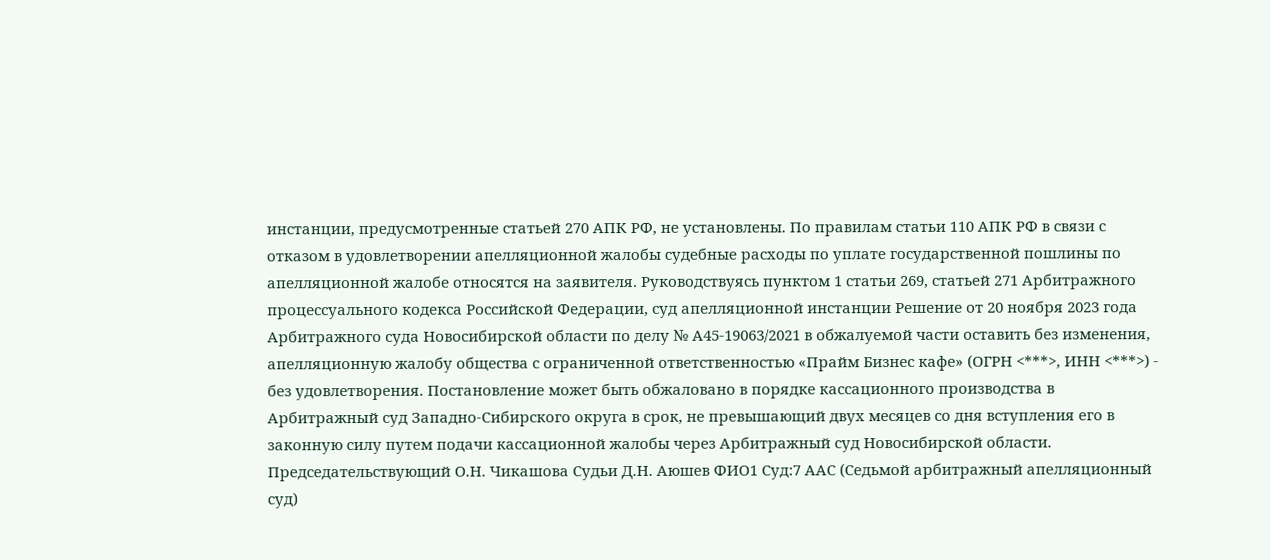инстанции, предусмотренные статьей 270 АПК РФ, не установлены. По правилам статьи 110 АПК РФ в связи с отказом в удовлетворении апелляционной жалобы судебные расходы по уплате государственной пошлины по апелляционной жалобе относятся на заявителя. Руководствуясь пунктом 1 статьи 269, статьей 271 Арбитражного процессуального кодекса Российской Федерации, суд апелляционной инстанции Решение от 20 ноября 2023 года Арбитражного суда Новосибирской области по делу № А45-19063/2021 в обжалуемой части оставить без изменения, апелляционную жалобу общества с ограниченной ответственностью «Прайм Бизнес кафе» (ОГРН <***>, ИНН <***>) - без удовлетворения. Постановление может быть обжаловано в порядке кассационного производства в Арбитражный суд Западно-Сибирского округа в срок, не превышающий двух месяцев со дня вступления его в законную силу путем подачи кассационной жалобы через Арбитражный суд Новосибирской области. Председательствующий О.Н. Чикашова Судьи Д.Н. Аюшев ФИО1 Суд:7 ААС (Седьмой арбитражный апелляционный суд)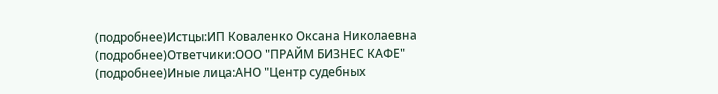(подробнее)Истцы:ИП Коваленко Оксана Николаевна (подробнее)Ответчики:ООО "ПРАЙМ БИЗНЕС КАФЕ" (подробнее)Иные лица:АНО "Центр судебных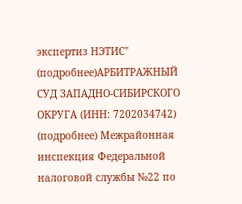экспертиз НЭТИС" (подробнее)АРБИТРАЖНЫЙ СУД ЗАПАДНО-СИБИРСКОГО ОКРУГА (ИНН: 7202034742) (подробнее) Межрайонная инспекция Федеральной налоговой службы №22 по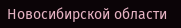Новосибирской области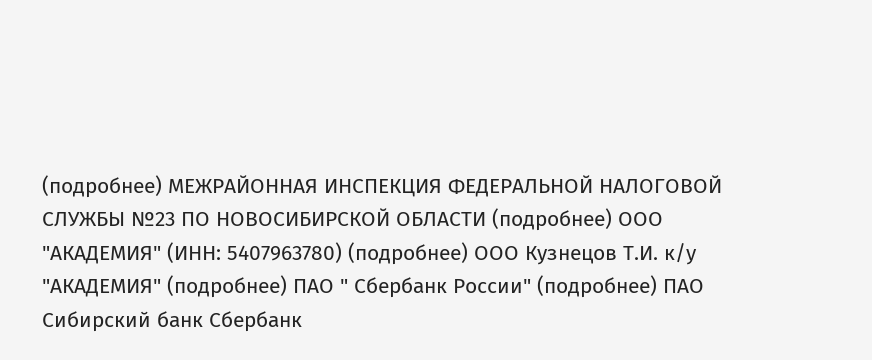(подробнее) МЕЖРАЙОННАЯ ИНСПЕКЦИЯ ФЕДЕРАЛЬНОЙ НАЛОГОВОЙ СЛУЖБЫ №23 ПО НОВОСИБИРСКОЙ ОБЛАСТИ (подробнее) ООО "АКАДЕМИЯ" (ИНН: 5407963780) (подробнее) ООО Кузнецов Т.И. к/у "АКАДЕМИЯ" (подробнее) ПАО " Сбербанк России" (подробнее) ПАО Сибирский банк Сбербанк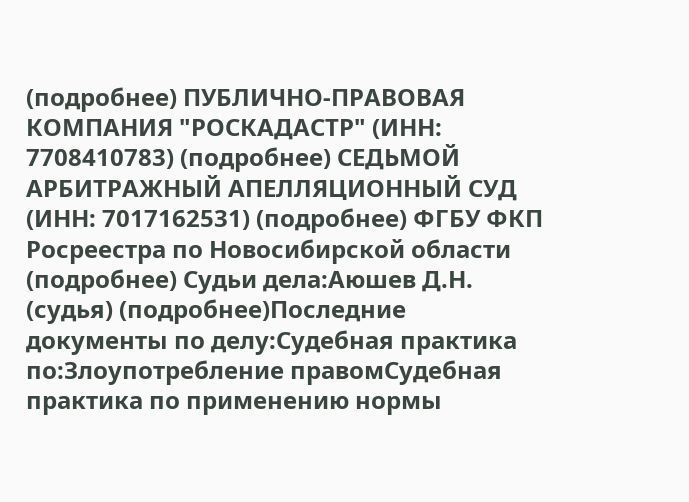(подробнее) ПУБЛИЧНО-ПРАВОВАЯ КОМПАНИЯ "РОСКАДАСТР" (ИНН: 7708410783) (подробнее) СЕДЬМОЙ АРБИТРАЖНЫЙ АПЕЛЛЯЦИОННЫЙ СУД (ИНН: 7017162531) (подробнее) ФГБУ ФКП Росреестра по Новосибирской области (подробнее) Судьи дела:Аюшев Д.Н. (судья) (подробнее)Последние документы по делу:Судебная практика по:Злоупотребление правомСудебная практика по применению нормы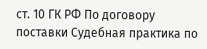ст. 10 ГК РФ По договору поставки Судебная практика по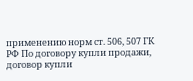применению норм ст. 506, 507 ГК РФ По договору купли продажи, договор купли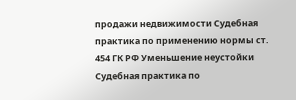продажи недвижимости Судебная практика по применению нормы ст. 454 ГК РФ Уменьшение неустойки Судебная практика по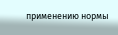применению нормы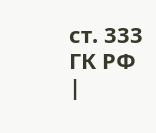ст. 333 ГК РФ |